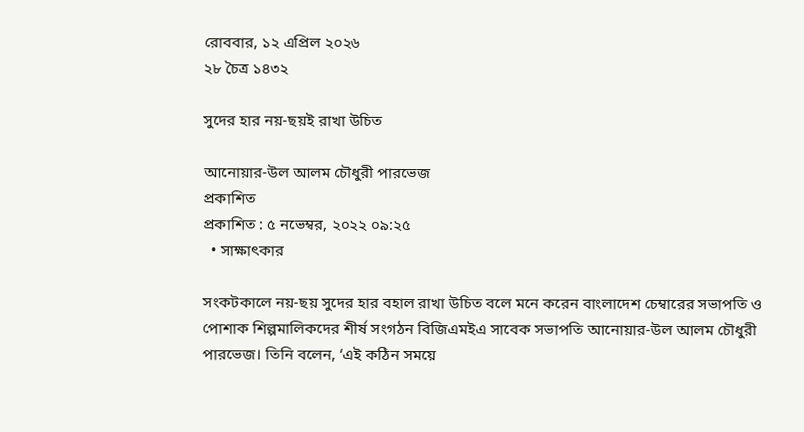রোববার, ১২ এপ্রিল ২০২৬
২৮ চৈত্র ১৪৩২

সুদের হার নয়-ছয়ই রাখা উচিত

আনোয়ার-উল আলম চৌধুরী পারভেজ
প্রকাশিত
প্রকাশিত : ৫ নভেম্বর, ২০২২ ০৯:২৫
  • সাক্ষাৎকার

সংকটকালে নয়-ছয় সুদের হার বহাল রাখা উচিত বলে মনে করেন বাংলাদেশ চেম্বারের সভাপতি ও পোশাক শিল্পমালিকদের শীর্ষ সংগঠন বিজিএমইএ সাবেক সভাপতি আনোয়ার-উল আলম চৌধুরী পারভেজ। তিনি বলেন, ‘এই কঠিন সময়ে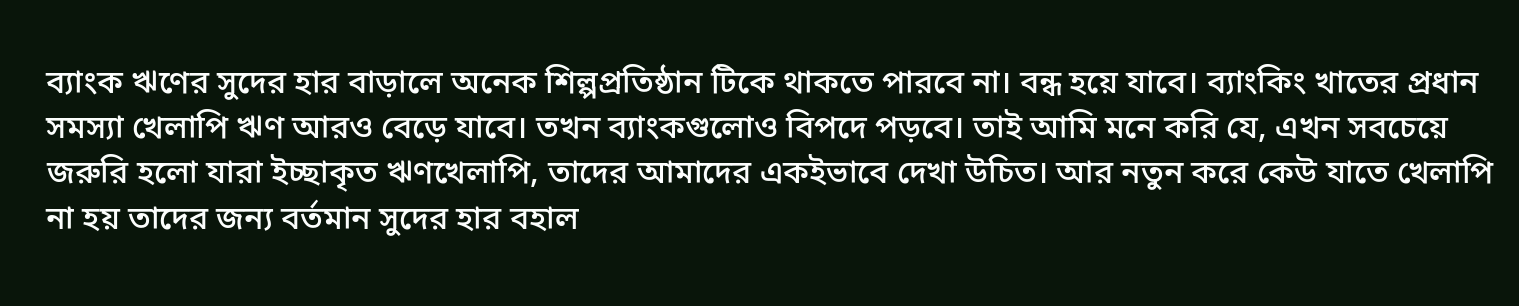ব্যাংক ঋণের সুদের হার বাড়ালে অনেক শিল্পপ্রতিষ্ঠান টিকে থাকতে পারবে না। বন্ধ হয়ে যাবে। ব্যাংকিং খাতের প্রধান সমস্যা খেলাপি ঋণ আরও বেড়ে যাবে। তখন ব্যাংকগুলোও বিপদে পড়বে। তাই আমি মনে করি যে, এখন সবচেয়ে জরুরি হলো যারা ইচ্ছাকৃত ঋণখেলাপি, তাদের আমাদের একইভাবে দেখা উচিত। আর নতুন করে কেউ যাতে খেলাপি না হয় তাদের জন্য বর্তমান সুদের হার বহাল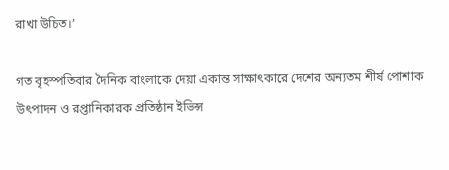রাখা উচিত।’

গত বৃহস্পতিবার দৈনিক বাংলাকে দেয়া একান্ত সাক্ষাৎকারে দেশের অন্যতম শীর্ষ পোশাক উৎপাদন ও রপ্তানিকারক প্রতিষ্ঠান ইভিন্স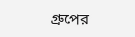গ্রুপের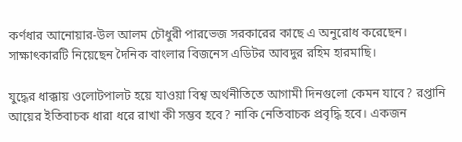কর্ণধার আনোয়ার-উল আলম চৌধুরী পারভেজ সরকারের কাছে এ অনুরোধ করেছেন। সাক্ষাৎকারটি নিয়েছেন দৈনিক বাংলার বিজনেস এডিটর আবদুর রহিম হারমাছি।

যুদ্ধের ধাক্কায় ওলোটপালট হয়ে যাওয়া বিশ্ব অর্থনীতিতে আগামী দিনগুলো কেমন যাবে? রপ্তানি আয়ের ইতিবাচক ধারা ধরে রাখা কী সম্ভব হবে? নাকি নেতিবাচক প্রবৃদ্ধি হবে। একজন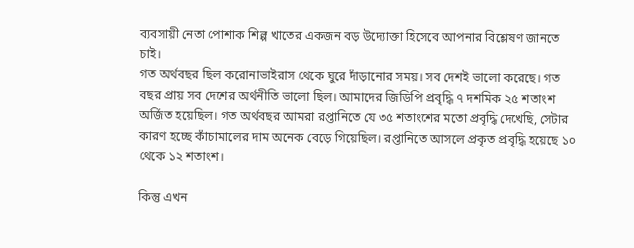ব্যবসায়ী নেতা পোশাক শিল্প খাতের একজন বড় উদ্যোক্তা হিসেবে আপনার বিশ্লেষণ জানতে চাই।
গত অর্থবছর ছিল করোনাভাইরাস থেকে ঘুরে দাঁড়ানোর সময়। সব দেশই ভালো করেছে। গত বছর প্রায় সব দেশের অর্থনীতি ভালো ছিল। আমাদের জিডিপি প্রবৃদ্ধি ৭ দশমিক ২৫ শতাংশ অর্জিত হয়েছিল। গত অর্থবছর আমরা রপ্তানিতে যে ৩৫ শতাংশের মতো প্রবৃদ্ধি দেখেছি, সেটার কারণ হচ্ছে কাঁচামালের দাম অনেক বেড়ে গিয়েছিল। রপ্তানিতে আসলে প্রকৃত প্রবৃদ্ধি হয়েছে ১০ থেকে ১২ শতাংশ।

কিন্তু এখন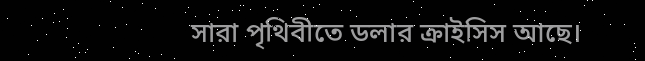সারা পৃথিবীতে ডলার ক্রাইসিস আছে।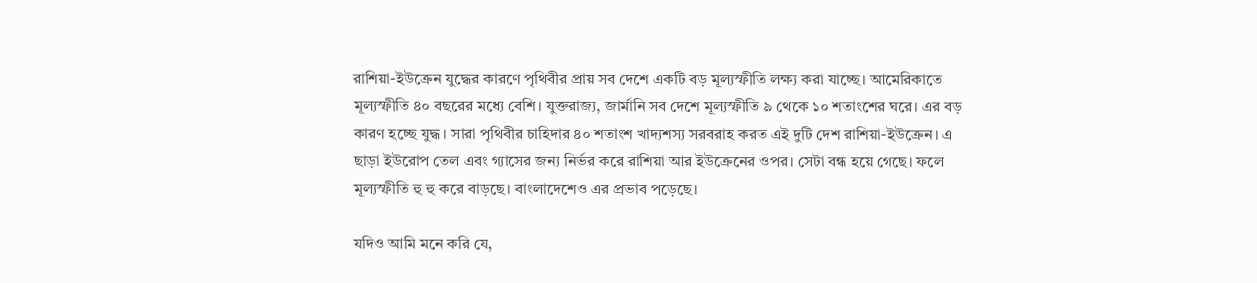রাশিয়া-ইউক্রেন যুদ্ধের কারণে পৃথিবীর প্রায় সব দেশে একটি বড় মূল্যস্ফীতি লক্ষ্য করা যাচ্ছে। আমেরিকাতে মূল্যস্ফীতি ৪০ বছরের মধ্যে বেশি। যুক্তরাজ্য, জার্মানি সব দেশে মূল্যস্ফীতি ৯ থেকে ১০ শতাংশের ঘরে। এর বড় কারণ হচ্ছে যুদ্ধ। সারা পৃথিবীর চাহিদার ৪০ শতাংশ খাদ্যশস্য সরবরাহ করত এই দুটি দেশ রাশিয়া-ইউক্রেন। এ ছাড়া ইউরোপ তেল এবং গ্যাসের জন্য নির্ভর করে রাশিয়া আর ইউক্রেনের ওপর। সেটা বন্ধ হয়ে গেছে। ফলে মূল্যস্ফীতি হু হু করে বাড়ছে। বাংলাদেশেও এর প্রভাব পড়েছে।

যদিও আমি মনে করি যে,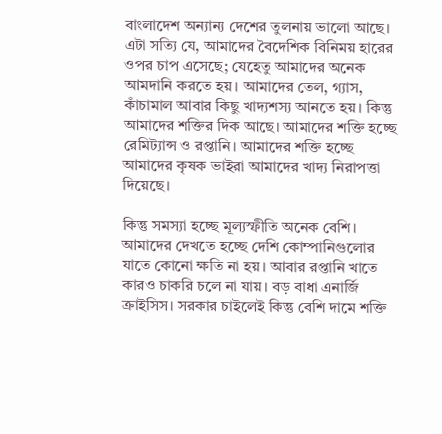বাংলাদেশ অন্যান্য দেশের তুলনায় ভালো আছে। এটা সত্যি যে, আমাদের বৈদেশিক বিনিময় হারের ওপর চাপ এসেছে; যেহেতু আমাদের অনেক আমদানি করতে হয়। আমাদের তেল, গ্যাস, কাঁচামাল আবার কিছু খাদ্যশস্য আনতে হয়। কিন্তু আমাদের শক্তির দিক আছে। আমাদের শক্তি হচ্ছে রেমিট্যান্স ও রপ্তানি। আমাদের শক্তি হচ্ছে আমাদের কৃষক ভাইরা আমাদের খাদ্য নিরাপত্তা দিয়েছে।

কিন্তু সমস্যা হচ্ছে মূল্যস্ফীতি অনেক বেশি। আমাদের দেখতে হচ্ছে দেশি কোম্পানিগুলোর যাতে কোনো ক্ষতি না হয়। আবার রপ্তানি খাতে কারও চাকরি চলে না যায়। বড় বাধা এনার্জি ক্রাইসিস। সরকার চাইলেই কিন্তু বেশি দামে শক্তি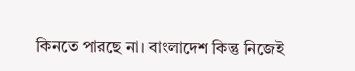কিনতে পারছে না। বাংলাদেশ কিন্তু নিজেই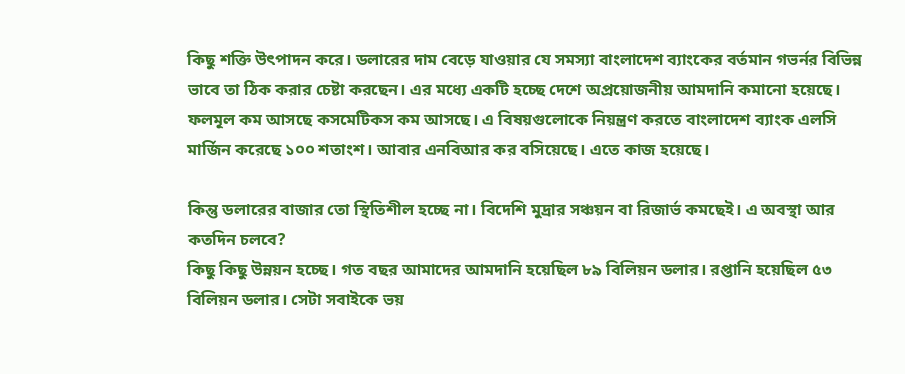কিছু শক্তি উৎপাদন করে। ডলারের দাম বেড়ে যাওয়ার যে সমস্যা বাংলাদেশ ব্যাংকের বর্তমান গভর্নর বিভিন্ন ভাবে তা ঠিক করার চেষ্টা করছেন। এর মধ্যে একটি হচ্ছে দেশে অপ্রয়োজনীয় আমদানি কমানো হয়েছে। ফলমূল কম আসছে কসমেটিকস কম আসছে। এ বিষয়গুলোকে নিয়ন্ত্রণ করতে বাংলাদেশ ব্যাংক এলসি মার্জিন করেছে ১০০ শতাংশ। আবার এনবিআর কর বসিয়েছে। এতে কাজ হয়েছে।

কিন্তু ডলারের বাজার তো স্থিতিশীল হচ্ছে না। বিদেশি মুদ্রার সঞ্চয়ন বা রিজার্ভ কমছেই। এ অবস্থা আর কতদিন চলবে?
কিছু কিছু উন্নয়ন হচ্ছে। গত বছর আমাদের আমদানি হয়েছিল ৮৯ বিলিয়ন ডলার। রপ্তানি হয়েছিল ৫৩ বিলিয়ন ডলার। সেটা সবাইকে ভয়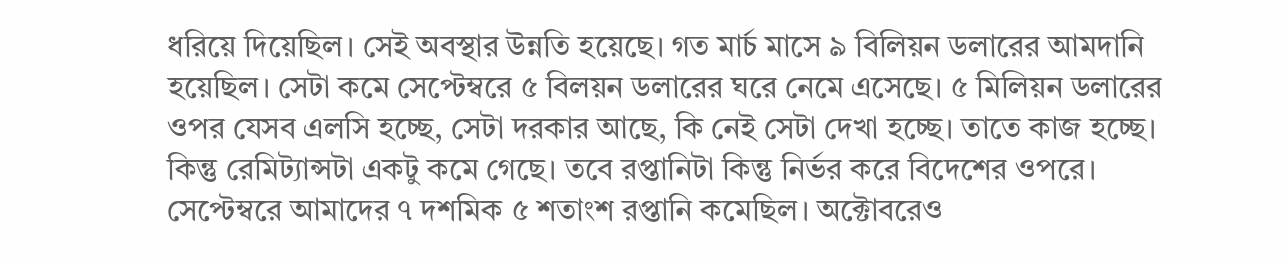ধরিয়ে দিয়েছিল। সেই অবস্থার উন্নতি হয়েছে। গত মার্চ মাসে ৯ বিলিয়ন ডলারের আমদানি হয়েছিল। সেটা কমে সেপ্টেম্বরে ৫ বিলয়ন ডলারের ঘরে নেমে এসেছে। ৫ মিলিয়ন ডলারের ওপর যেসব এলসি হচ্ছে, সেটা দরকার আছে, কি নেই সেটা দেখা হচ্ছে। তাতে কাজ হচ্ছে। কিন্তু রেমিট্যান্সটা একটু কমে গেছে। তবে রপ্তানিটা কিন্তু নির্ভর করে বিদেশের ওপরে। সেপ্টেম্বরে আমাদের ৭ দশমিক ৫ শতাংশ রপ্তানি কমেছিল। অক্টোবরেও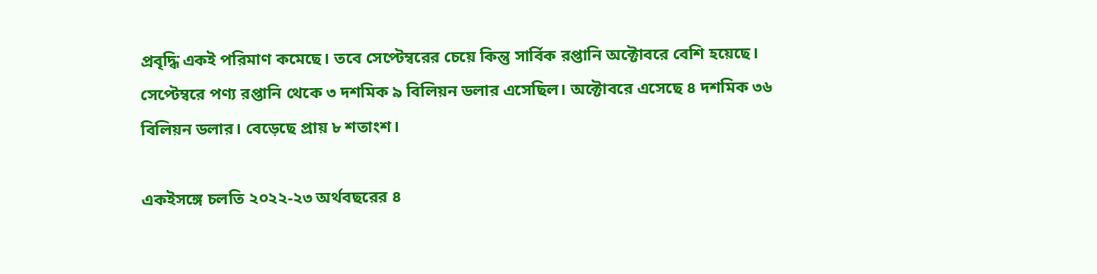প্রবৃদ্ধি একই পরিমাণ কমেছে। তবে সেপ্টেম্বরের চেয়ে কিন্তু সার্বিক রপ্তানি অক্টোবরে বেশি হয়েছে। সেপ্টেম্বরে পণ্য রপ্তানি থেকে ৩ দশমিক ৯ বিলিয়ন ডলার এসেছিল। অক্টোবরে এসেছে ৪ দশমিক ৩৬ বিলিয়ন ডলার। বেড়েছে প্রায় ৮ শতাংশ।

একইসঙ্গে চলতি ২০২২-২৩ অর্থবছরের ৪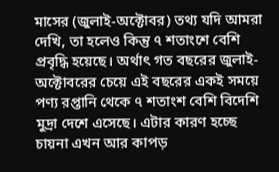মাসের (জুলাই-অক্টোবর) তথ্য যদি আমরা দেখি, তা হলেও কিন্তু ৭ শতাংশে বেশি প্রবৃদ্ধি হয়েছে। অর্থাৎ গত বছরের জুলাই-অক্টোবরের চেয়ে এই বছরের একই সময়ে পণ্য রপ্তানি থেকে ৭ শতাংশ বেশি বিদেশি মুদ্রা দেশে এসেছে। এটার কারণ হচ্ছে চায়না এখন আর কাপড়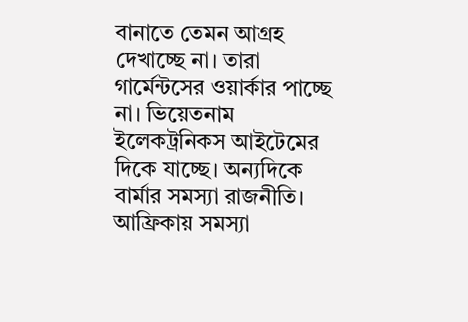বানাতে তেমন আগ্রহ দেখাচ্ছে না। তারা গার্মেন্টসের ওয়ার্কার পাচ্ছে না। ভিয়েতনাম ইলেকট্রনিকস আইটেমের দিকে যাচ্ছে। অন্যদিকে বার্মার সমস্যা রাজনীতি। আফ্রিকায় সমস্যা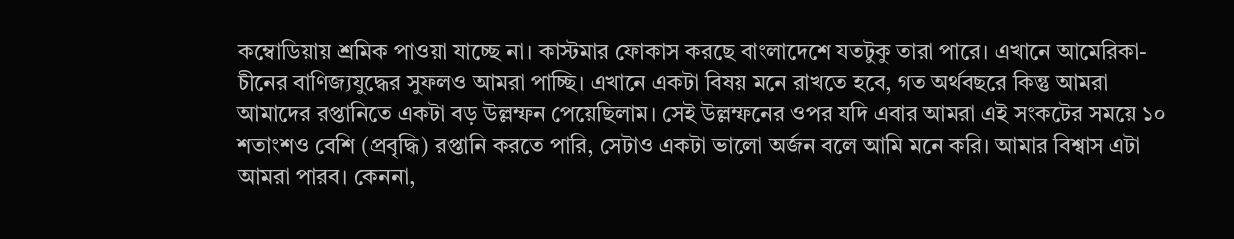কম্বোডিয়ায় শ্রমিক পাওয়া যাচ্ছে না। কাস্টমার ফোকাস করছে বাংলাদেশে যতটুকু তারা পারে। এখানে আমেরিকা-চীনের বাণিজ্যযুদ্ধের সুফলও আমরা পাচ্ছি। এখানে একটা বিষয় মনে রাখতে হবে, গত অর্থবছরে কিন্তু আমরা আমাদের রপ্তানিতে একটা বড় উল্লম্ফন পেয়েছিলাম। সেই উল্লম্ফনের ওপর যদি এবার আমরা এই সংকটের সময়ে ১০ শতাংশও বেশি (প্রবৃদ্ধি) রপ্তানি করতে পারি, সেটাও একটা ভালো অর্জন বলে আমি মনে করি। আমার বিশ্বাস এটা আমরা পারব। কেননা,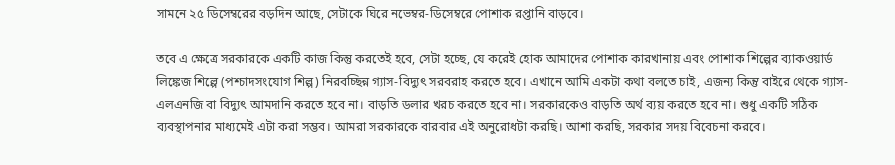সামনে ২৫ ডিসেম্বরের বড়দিন আছে, সেটাকে ঘিরে নভেম্বর-ডিসেম্বরে পোশাক রপ্তানি বাড়বে।

তবে এ ক্ষেত্রে সরকারকে একটি কাজ কিন্তু করতেই হবে, সেটা হচ্ছে, যে করেই হোক আমাদের পোশাক কারখানায় এবং পোশাক শিল্পের ব্যাকওয়ার্ড লিঙ্কেজ শিল্পে (পশ্চাদসংযোগ শিল্প) নিরবচ্ছিন্ন গ্যাস-বিদ্যুৎ সরবরাহ করতে হবে। এখানে আমি একটা কথা বলতে চাই, এজন্য কিন্তু বাইরে থেকে গ্যাস-এলএনজি বা বিদ্যুৎ আমদানি করতে হবে না। বাড়তি ডলার খরচ করতে হবে না। সরকারকেও বাড়তি অর্থ ব্যয় করতে হবে না। শুধু একটি সঠিক ব্যবস্থাপনার মাধ্যমেই এটা করা সম্ভব। আমরা সরকারকে বারবার এই অনুরোধটা করছি। আশা করছি, সরকার সদয় বিবেচনা করবে।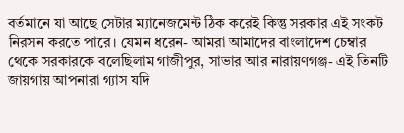বর্তমানে যা আছে সেটার ম্যানেজমেন্ট ঠিক করেই কিন্তু সরকার এই সংকট নিরসন করতে পারে। যেমন ধরেন- আমরা আমাদের বাংলাদেশ চেম্বার থেকে সরকারকে বলেছিলাম গাজীপুর, সাভার আর নারায়ণগঞ্জ- এই তিনটি জায়গায় আপনারা গ্যাস যদি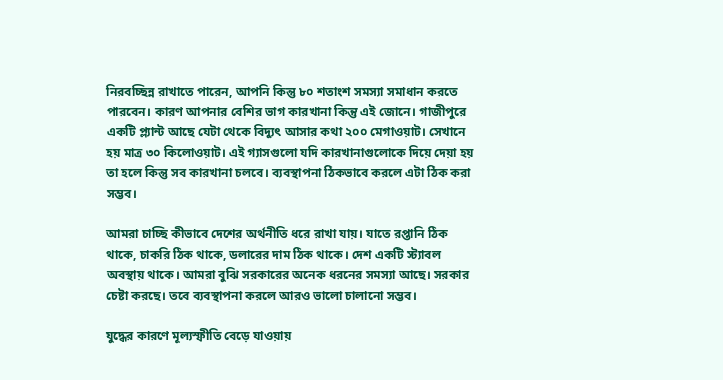নিরবচ্ছিন্ন রাখাতে পারেন, আপনি কিন্তু ৮০ শতাংশ সমস্যা সমাধান করতে পারবেন। কারণ আপনার বেশির ভাগ কারখানা কিন্তু এই জোনে। গাজীপুরে একটি প্ল্যান্ট আছে যেটা থেকে বিদ্যুৎ আসার কথা ২০০ মেগাওয়াট। সেখানে হয় মাত্র ৩০ কিলোওয়াট। এই গ্যাসগুলো যদি কারখানাগুলোকে দিয়ে দেয়া হয় তা হলে কিন্তু সব কারখানা চলবে। ব্যবস্থাপনা ঠিকভাবে করলে এটা ঠিক করা সম্ভব।

আমরা চাচ্ছি কীভাবে দেশের অর্থনীতি ধরে রাখা যায়। যাতে রপ্তানি ঠিক থাকে, চাকরি ঠিক থাকে, ডলারের দাম ঠিক থাকে। দেশ একটি স্ট্যাবল অবস্থায় থাকে। আমরা বুঝি সরকারের অনেক ধরনের সমস্যা আছে। সরকার চেষ্টা করছে। তবে ব্যবস্থাপনা করলে আরও ভালো চালানো সম্ভব।

যুদ্ধের কারণে মূল্যস্ফীতি বেড়ে যাওয়ায়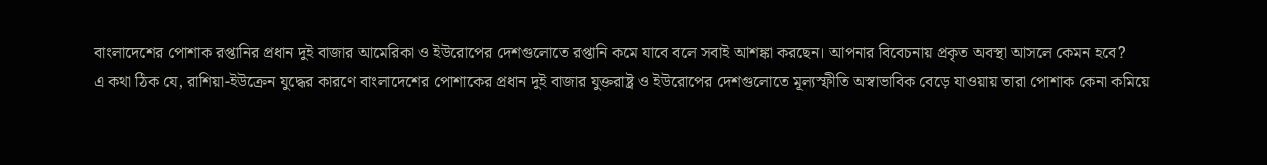বাংলাদেশের পোশাক রপ্তানির প্রধান দুই বাজার আমেরিকা ও ইউরোপের দেশগুলোতে রপ্তানি কমে যাবে বলে সবাই আশঙ্কা করছেন। আপনার বিবেচনায় প্রকৃত অবস্থা আসলে কেমন হবে?
এ কথা ঠিক যে, রাশিয়া-ইউক্রেন যুদ্ধের কারণে বাংলাদেশের পোশাকের প্রধান দুই বাজার যুক্তরাষ্ট্র ও ইউরোপের দেশগুলোতে মূল্যস্ফীতি অস্বাভাবিক বেড়ে যাওয়ায় তারা পোশাক কেনা কমিয়ে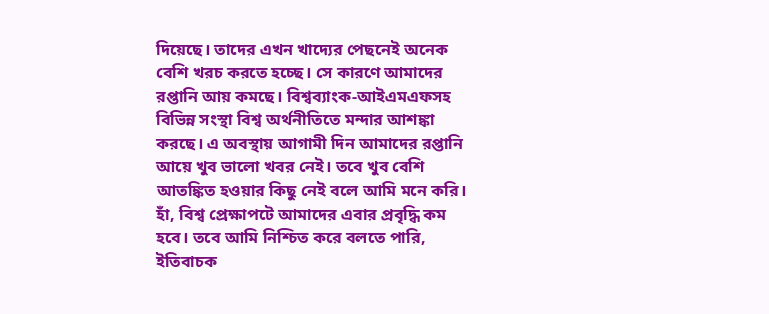দিয়েছে। তাদের এখন খাদ্যের পেছনেই অনেক বেশি খরচ করতে হচ্ছে। সে কারণে আমাদের রপ্তানি আয় কমছে। বিশ্বব্যাংক-আইএমএফসহ বিভিন্ন সংস্থা বিশ্ব অর্থনীতিতে মন্দার আশঙ্কা করছে। এ অবস্থায় আগামী দিন আমাদের রপ্তানি আয়ে খুব ভালো খবর নেই। তবে খুব বেশি আতঙ্কিত হওয়ার কিছু নেই বলে আমি মনে করি। হাঁ, বিশ্ব প্রেক্ষাপটে আমাদের এবার প্রবৃদ্ধি কম হবে। তবে আমি নিশ্চিত করে বলতে পারি, ইতিবাচক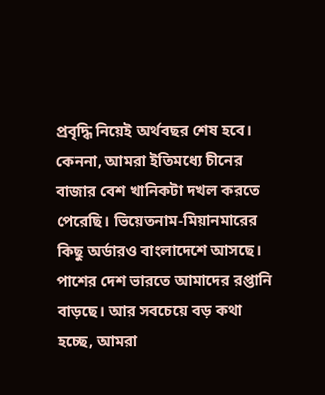প্রবৃদ্ধি নিয়েই অর্থবছর শেষ হবে। কেননা, আমরা ইতিমধ্যে চীনের বাজার বেশ খানিকটা দখল করতে পেরেছি। ভিয়েতনাম-মিয়ানমারের কিছু অর্ডারও বাংলাদেশে আসছে। পাশের দেশ ভারতে আমাদের রপ্তানি বাড়ছে। আর সবচেয়ে বড় কথা হচ্ছে, আমরা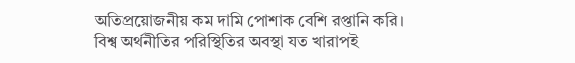অতিপ্রয়োজনীয় কম দামি পোশাক বেশি রপ্তানি করি। বিশ্ব অর্থনীতির পরিস্থিতির অবস্থা যত খারাপই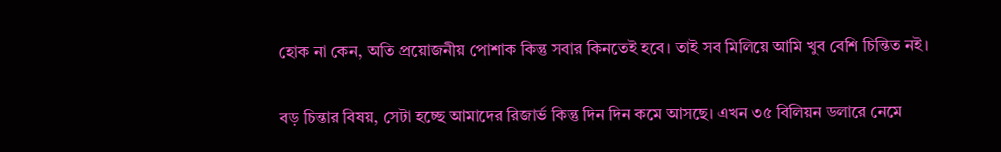হোক না কেন, অতি প্রয়োজনীয় পোশাক কিন্তু সবার কিনতেই হবে। তাই সব মিলিয়ে আমি খুব বেশি চিন্তিত নই।

বড় চিন্তার বিষয়, সেটা হচ্ছে আমাদের রিজার্ভ কিন্তু দিন দিন কমে আসছে। এখন ৩৫ বিলিয়ন ডলারে নেমে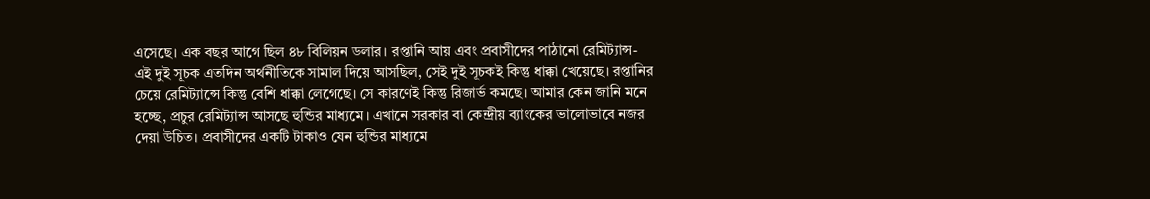এসেছে। এক বছর আগে ছিল ৪৮ বিলিয়ন ডলার। রপ্তানি আয় এবং প্রবাসীদের পাঠানো রেমিট্যান্স- এই দুই সূচক এতদিন অর্থনীতিকে সামাল দিয়ে আসছিল, সেই দুই সূচকই কিন্তু ধাক্কা খেয়েছে। রপ্তানির চেয়ে রেমিট্যান্সে কিন্তু বেশি ধাক্কা লেগেছে। সে কারণেই কিন্তু রিজার্ভ কমছে। আমার কেন জানি মনে হচ্ছে, প্রচুর রেমিট্যান্স আসছে হুন্ডির মাধ্যমে। এখানে সরকার বা কেন্দ্রীয় ব্যাংকের ভালোভাবে নজর দেয়া উচিত। প্রবাসীদের একটি টাকাও যেন হুন্ডির মাধ্যমে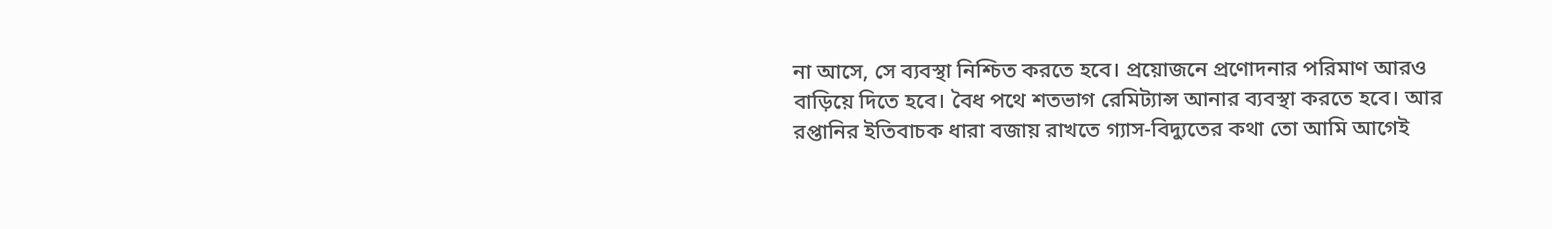না আসে, সে ব্যবস্থা নিশ্চিত করতে হবে। প্রয়োজনে প্রণোদনার পরিমাণ আরও বাড়িয়ে দিতে হবে। বৈধ পথে শতভাগ রেমিট্যান্স আনার ব্যবস্থা করতে হবে। আর রপ্তানির ইতিবাচক ধারা বজায় রাখতে গ্যাস-বিদ্যুতের কথা তো আমি আগেই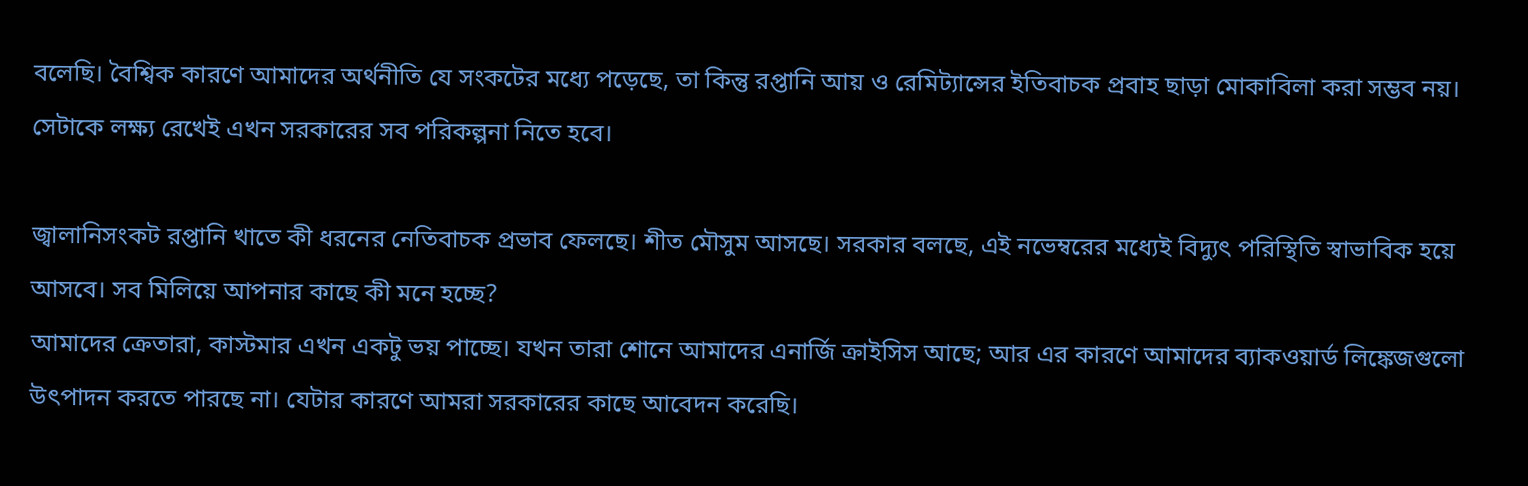বলেছি। বৈশ্বিক কারণে আমাদের অর্থনীতি যে সংকটের মধ্যে পড়েছে, তা কিন্তু রপ্তানি আয় ও রেমিট্যান্সের ইতিবাচক প্রবাহ ছাড়া মোকাবিলা করা সম্ভব নয়। সেটাকে লক্ষ্য রেখেই এখন সরকারের সব পরিকল্পনা নিতে হবে।

জ্বালানিসংকট রপ্তানি খাতে কী ধরনের নেতিবাচক প্রভাব ফেলছে। শীত মৌসুম আসছে। সরকার বলছে, এই নভেম্বরের মধ্যেই বিদ্যুৎ পরিস্থিতি স্বাভাবিক হয়ে আসবে। সব মিলিয়ে আপনার কাছে কী মনে হচ্ছে?
আমাদের ক্রেতারা, কাস্টমার এখন একটু ভয় পাচ্ছে। যখন তারা শোনে আমাদের এনার্জি ক্রাইসিস আছে; আর এর কারণে আমাদের ব্যাকওয়ার্ড লিঙ্কেজগুলো উৎপাদন করতে পারছে না। যেটার কারণে আমরা সরকারের কাছে আবেদন করেছি।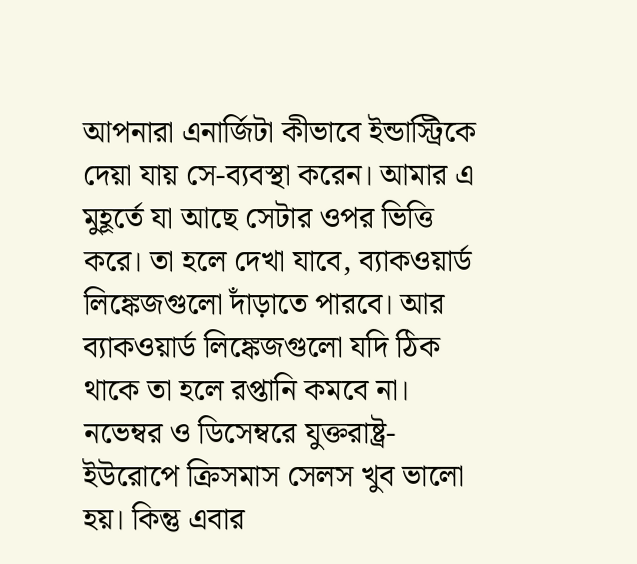আপনারা এনার্জিটা কীভাবে ইন্ডাস্ট্রিকে দেয়া যায় সে-ব্যবস্থা করেন। আমার এ মুহূর্তে যা আছে সেটার ওপর ভিত্তি করে। তা হলে দেখা যাবে, ব্যাকওয়ার্ড লিঙ্কেজগুলো দাঁড়াতে পারবে। আর ব্যাকওয়ার্ড লিঙ্কেজগুলো যদি ঠিক থাকে তা হলে রপ্তানি কমবে না। নভেম্বর ও ডিসেম্বরে যুক্তরাষ্ট্র-ইউরোপে ক্রিসমাস সেলস খুব ভালো হয়। কিন্তু এবার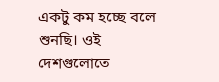একটু কম হচ্ছে বলে শুনছি। ওই দেশগুলোতে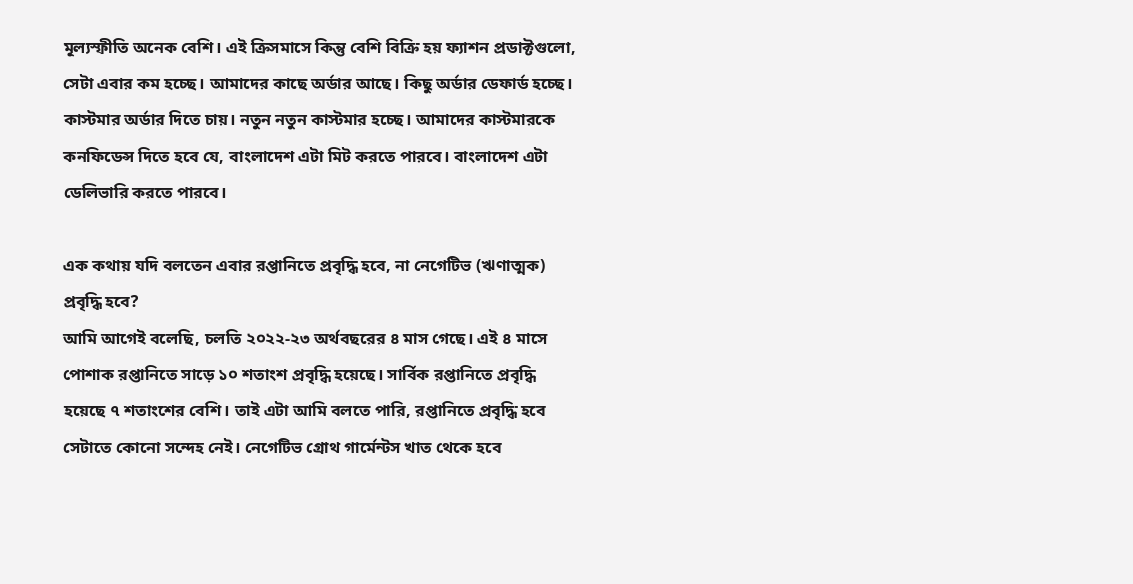মূল্যস্ফীতি অনেক বেশি। এই ক্রিসমাসে কিন্তু বেশি বিক্রি হয় ফ্যাশন প্রডাক্টগুলো, সেটা এবার কম হচ্ছে। আমাদের কাছে অর্ডার আছে। কিছু অর্ডার ডেফার্ড হচ্ছে। কাস্টমার অর্ডার দিতে চায়। নতুন নতুন কাস্টমার হচ্ছে। আমাদের কাস্টমারকে কনফিডেন্স দিতে হবে যে, বাংলাদেশ এটা মিট করতে পারবে। বাংলাদেশ এটা ডেলিভারি করতে পারবে।

এক কথায় যদি বলতেন এবার রপ্তানিতে প্রবৃদ্ধি হবে, না নেগেটিভ (ঋণাত্মক) প্রবৃদ্ধি হবে?
আমি আগেই বলেছি, চলতি ২০২২-২৩ অর্থবছরের ৪ মাস গেছে। এই ৪ মাসে পোশাক রপ্তানিতে সাড়ে ১০ শতাংশ প্রবৃদ্ধি হয়েছে। সার্বিক রপ্তানিতে প্রবৃদ্ধি হয়েছে ৭ শতাংশের বেশি। তাই এটা আমি বলতে পারি, রপ্তানিতে প্রবৃদ্ধি হবে সেটাতে কোনো সন্দেহ নেই। নেগেটিভ গ্রোথ গার্মেন্টস খাত থেকে হবে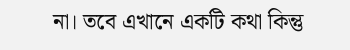না। তবে এখানে একটি কথা কিন্তু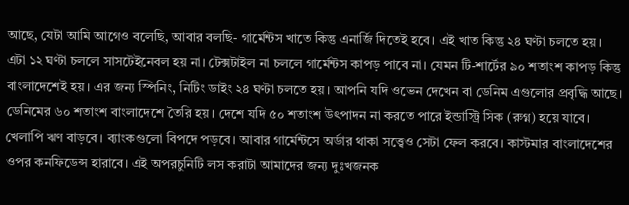আছে, যেটা আমি আগেও বলেছি, আবার বলছি- গার্মেন্টস খাতে কিন্তু এনার্জি দিতেই হবে। এই খাত কিন্তু ২৪ ঘণ্টা চলতে হয়। এটা ১২ ঘণ্টা চললে সাসটেইনেবল হয় না। টেক্সটাইল না চললে গার্মেন্টস কাপড় পাবে না। যেমন টি-শার্টের ৯০ শতাংশ কাপড় কিন্তু বাংলাদেশেই হয়। এর জন্য স্পিনিং, নিটিং ডাইং ২৪ ঘণ্টা চলতে হয়। আপনি যদি ওভেন দেখেন বা ডেনিম এগুলোর প্রবৃদ্ধি আছে। ডেনিমের ৬০ শতাংশ বাংলাদেশে তৈরি হয়। দেশে যদি ৫০ শতাংশ উৎপাদন না করতে পারে ইন্ডাস্ট্রি সিক (রুগ্ন) হয়ে যাবে। খেলাপি ঋণ বাড়বে। ব্যাংকগুলো বিপদে পড়বে। আবার গার্মেন্টসে অর্ডার থাকা সত্ত্বেও সেটা ফেল করবে। কাস্টমার বাংলাদেশের ওপর কনফিডেন্স হারাবে। এই অপরচুনিটি লস করাটা আমাদের জন্য দুঃখজনক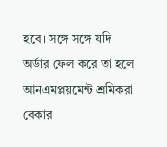হবে। সঙ্গে সঙ্গে যদি অর্ডার ফেল করে তা হলে আনএমপ্লয়মেন্ট শ্রমিকরা বেকার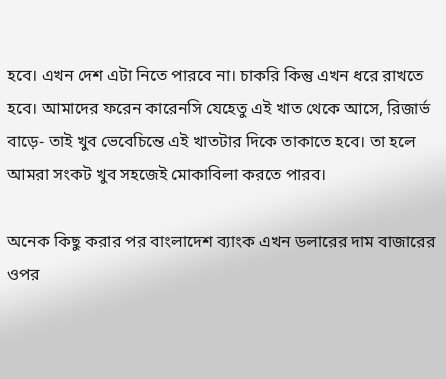হবে। এখন দেশ এটা নিতে পারবে না। চাকরি কিন্তু এখন ধরে রাখতে হবে। আমাদের ফরেন কারেনসি যেহেতু এই খাত থেকে আসে, রিজার্ভ বাড়ে- তাই খুব ভেবেচিন্তে এই খাতটার দিকে তাকাতে হবে। তা হলে আমরা সংকট খুব সহজেই মোকাবিলা করতে পারব।

অনেক কিছু করার পর বাংলাদেশ ব্যাংক এখন ডলারের দাম বাজারের ওপর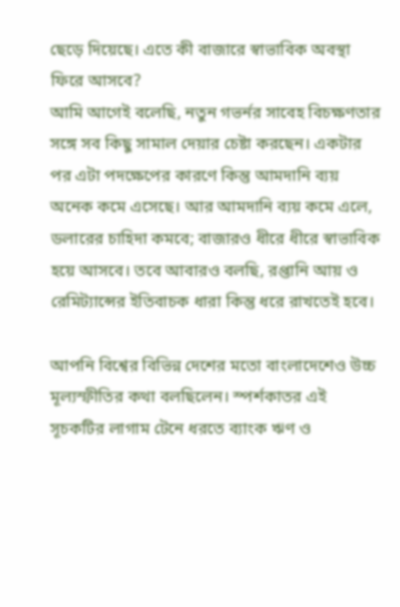ছেড়ে দিয়েছে। এতে কী বাজারে স্বাভাবিক অবস্থা ফিরে আসবে?
আমি আগেই বলেছি, নতুন গভর্নর সাবেহ বিচক্ষণতার সঙ্গে সব কিছু সামাল দেয়ার চেষ্টা করছেন। একটার পর এটা পদক্ষেপের কারণে কিন্তু আমদানি ব্যয় অনেক কমে এসেছে। আর আমদানি ব্যয় কমে এলে, ডলারের চাহিদা কমবে; বাজারও ধীরে ধীরে স্বাভাবিক হয়ে আসবে। তবে আবারও বলছি, রপ্তানি আয় ও রেমিট্যান্সের ইতিবাচক ধারা কিন্তু ধরে রাখতেই হবে।

আপনি বিশ্বের বিভিন্ন দেশের মতো বাংলাদেশেও উচ্চ মূল্যস্ফীতির কথা বলছিলেন। স্পর্শকাতর এই সূচকটির লাগাম টেনে ধরতে ব্যাংক ঋণ ও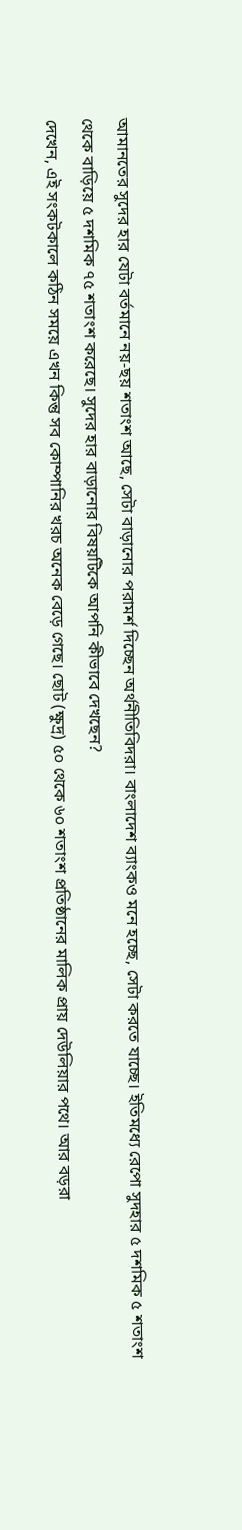আমানতের সুদের হার যেটা বর্তমানে নয়-ছয় শতাংশ আছে, সেটা বাড়ানোর পরামর্শ দিচ্ছেন অর্থনীতিবিদরা। বাংলাদেশ ব্যাংকও মনে হচ্ছে, সেটা করতে যাচ্ছে। ইতিমধ্যে রেপো সুদহার ৫ দশমিক ৫ শতাংশ থেকে বাড়িয়ে ৫ দশমিক ৭৫ শতাংশ করেছে। সুদের হার বাড়ানোর বিষয়টিকে আপনি কীভাবে দেখছেন?
দেখেন, এই সংকটকালে কঠিন সময়ে এখন কিন্তু সব কোম্পানির খরচ অনেক বেড়ে গেছে। ছোট (ক্ষুদ্র) ৫০ থেকে ৬০ শতাংশ প্রতিষ্ঠানের মালিক প্রায় দেউলিয়ার পথে। আর বড়রা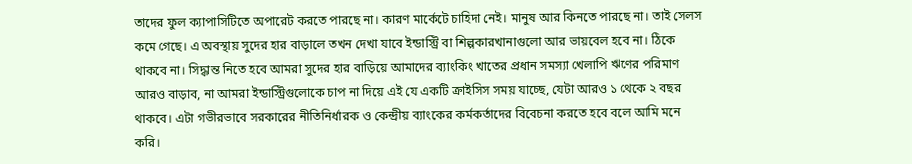তাদের ফুল ক্যাপাসিটিতে অপারেট করতে পারছে না। কারণ মার্কেটে চাহিদা নেই। মানুষ আর কিনতে পারছে না। তাই সেলস কমে গেছে। এ অবস্থায় সুদের হার বাড়ালে তখন দেখা যাবে ইন্ডাস্ট্রি বা শিল্পকারখানাগুলো আর ভায়বেল হবে না। ঠিকে থাকবে না। সিদ্ধান্ত নিতে হবে আমরা সুদের হার বাড়িয়ে আমাদের ব্যাংকিং খাতের প্রধান সমস্যা খেলাপি ঋণের পরিমাণ আরও বাড়াব, না আমরা ইন্ডাস্ট্রিগুলোকে চাপ না দিয়ে এই যে একটি ক্রাইসিস সময় যাচ্ছে, যেটা আরও ১ থেকে ২ বছর থাকবে। এটা গভীরভাবে সরকারের নীতিনির্ধারক ও কেন্দ্রীয় ব্যাংকের কর্মকর্তাদের বিবেচনা করতে হবে বলে আমি মনে করি।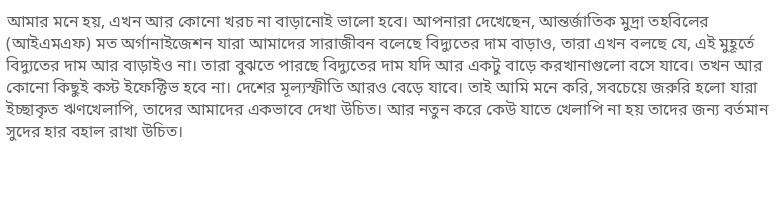আমার মনে হয়, এখন আর কোনো খরচ না বাড়ানোই ভালো হবে। আপনারা দেখেছেন, আন্তর্জাতিক মুদ্রা তহবিলের (আইএমএফ) মত অর্গানাইজেশন যারা আমাদের সারাজীবন বলেছে বিদ্যুতের দাম বাড়াও, তারা এখন বলছে যে, এই মুহূর্তে বিদ্যুতের দাম আর বাড়াইও না। তারা বুঝতে পারছে বিদ্যুতের দাম যদি আর একটু বাড়ে করখানাগুলো বসে যাবে। তখন আর কোনো কিছুই কস্ট ইফেক্টিভ হবে না। দেশের মূল্যস্ফীতি আরও বেড়ে যাবে। তাই আমি মনে করি, সবচেয়ে জরুরি হলো যারা ইচ্ছাকৃত ঋণখেলাপি, তাদের আমাদের একভাবে দেখা উচিত। আর নতুন করে কেউ যাতে খেলাপি না হয় তাদের জন্য বর্তমান সুদের হার বহাল রাখা উচিত।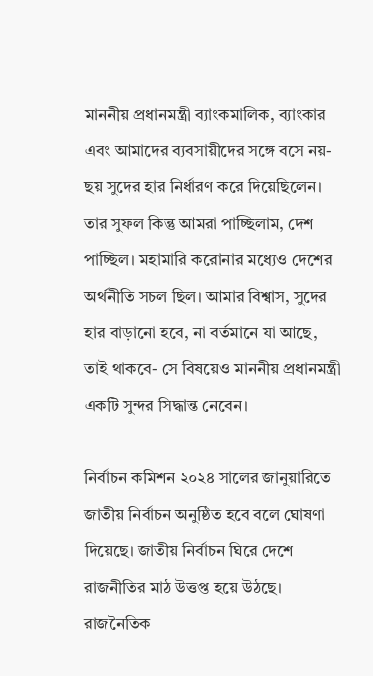মাননীয় প্রধানমন্ত্রী ব্যাংকমালিক, ব্যাংকার এবং আমাদের ব্যবসায়ীদের সঙ্গে বসে নয়-ছয় সুদের হার নির্ধারণ করে দিয়েছিলেন। তার সুফল কিন্তু আমরা পাচ্ছিলাম, দেশ পাচ্ছিল। মহামারি করোনার মধ্যেও দেশের অর্থনীতি সচল ছিল। আমার বিশ্বাস, সুদের হার বাড়ানো হবে, না বর্তমানে যা আছে, তাই থাকবে- সে বিষয়েও মাননীয় প্রধানমন্ত্রী একটি সুন্দর সিদ্ধান্ত নেবেন।

নির্বাচন কমিশন ২০২৪ সালের জানুয়ারিতে জাতীয় নির্বাচন অনুষ্ঠিত হবে বলে ঘোষণা দিয়েছে। জাতীয় নির্বাচন ঘিরে দেশে রাজনীতির মাঠ উত্তপ্ত হয়ে উঠছে। রাজনৈতিক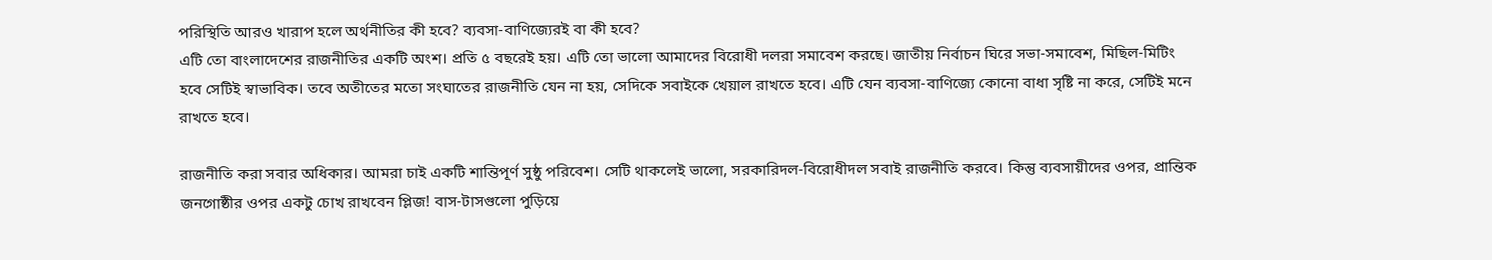পরিস্থিতি আরও খারাপ হলে অর্থনীতির কী হবে? ব্যবসা-বাণিজ্যেরই বা কী হবে?
এটি তো বাংলাদেশের রাজনীতির একটি অংশ। প্রতি ৫ বছরেই হয়। এটি তো ভালো আমাদের বিরোধী দলরা সমাবেশ করছে। জাতীয় নির্বাচন ঘিরে সভা-সমাবেশ, মিছিল-মিটিং হবে সেটিই স্বাভাবিক। তবে অতীতের মতো সংঘাতের রাজনীতি যেন না হয়, সেদিকে সবাইকে খেয়াল রাখতে হবে। এটি যেন ব্যবসা-বাণিজ্যে কোনো বাধা সৃষ্টি না করে, সেটিই মনে রাখতে হবে।

রাজনীতি করা সবার অধিকার। আমরা চাই একটি শান্তিপূর্ণ সুষ্ঠু পরিবেশ। সেটি থাকলেই ভালো, সরকারিদল-বিরোধীদল সবাই রাজনীতি করবে। কিন্তু ব্যবসায়ীদের ওপর, প্রান্তিক জনগোষ্ঠীর ওপর একটু চোখ রাখবেন প্লিজ! বাস-টাসগুলো পুড়িয়ে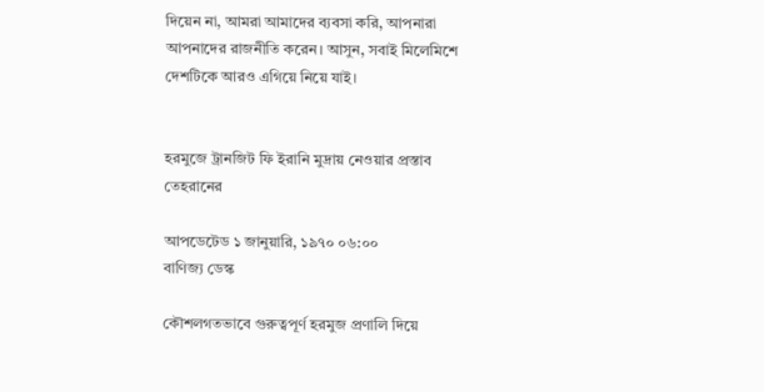দিয়েন না, আমরা আমাদের ব্যবসা করি, আপনারা আপনাদের রাজনীতি করেন। আসুন, সবাই মিলেমিশে দেশটিকে আরও এগিয়ে নিয়ে যাই।


হরমুজে ট্রানজিট ফি ইরানি মুদ্রায় নেওয়ার প্রস্তাব তেহরানের

আপডেটেড ১ জানুয়ারি, ১৯৭০ ০৬:০০
বাণিজ্য ডেস্ক

কৌশলগতভাবে গুরুত্বপূর্ণ হরমুজ প্রণালি দিয়ে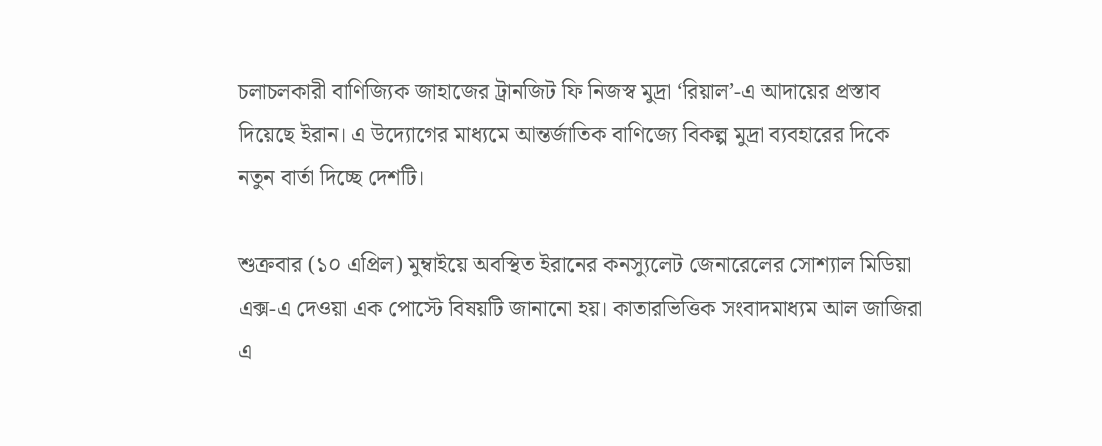চলাচলকারী বাণিজ্যিক জাহাজের ট্রানজিট ফি নিজস্ব মুদ্রা ‘রিয়াল’-এ আদায়ের প্রস্তাব দিয়েছে ইরান। এ উদ্যোগের মাধ্যমে আন্তর্জাতিক বাণিজ্যে বিকল্প মুদ্রা ব্যবহারের দিকে নতুন বার্তা দিচ্ছে দেশটি।

শুক্রবার (১০ এপ্রিল) মুম্বাইয়ে অবস্থিত ইরানের কনস্যুলেট জেনারেলের সোশ্যাল মিডিয়া এক্স-এ দেওয়া এক পোস্টে বিষয়টি জানানো হয়। কাতারভিত্তিক সংবাদমাধ্যম আল জাজিরা এ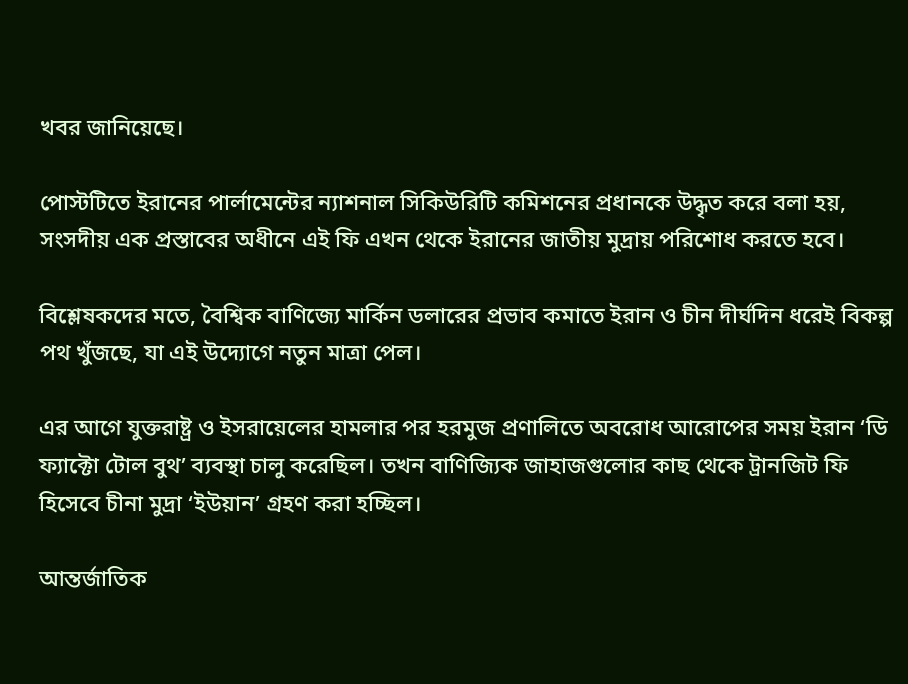খবর জানিয়েছে।

পোস্টটিতে ইরানের পার্লামেন্টের ন্যাশনাল সিকিউরিটি কমিশনের প্রধানকে উদ্ধৃত করে বলা হয়, সংসদীয় এক প্রস্তাবের অধীনে এই ফি এখন থেকে ইরানের জাতীয় মুদ্রায় পরিশোধ করতে হবে।

বিশ্লেষকদের মতে, বৈশ্বিক বাণিজ্যে মার্কিন ডলারের প্রভাব কমাতে ইরান ও চীন দীর্ঘদিন ধরেই বিকল্প পথ খুঁজছে, যা এই উদ্যোগে নতুন মাত্রা পেল।

এর আগে যুক্তরাষ্ট্র ও ইসরায়েলের হামলার পর হরমুজ প্রণালিতে অবরোধ আরোপের সময় ইরান ‘ডি ফ্যাক্টো টোল বুথ’ ব্যবস্থা চালু করেছিল। তখন বাণিজ্যিক জাহাজগুলোর কাছ থেকে ট্রানজিট ফি হিসেবে চীনা মুদ্রা ‘ইউয়ান’ গ্রহণ করা হচ্ছিল।

আন্তর্জাতিক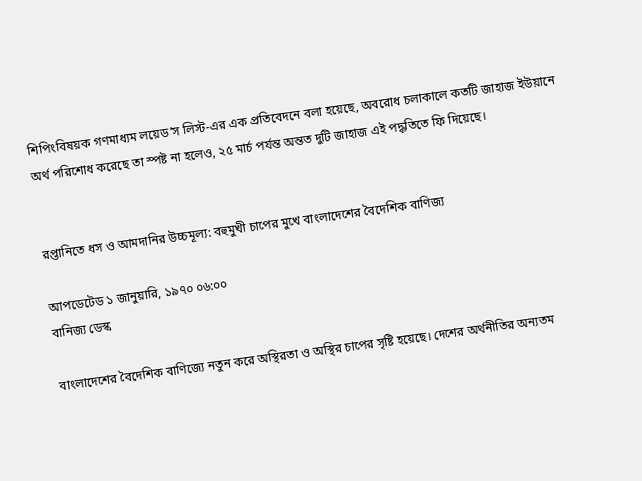শিপিংবিষয়ক গণমাধ্যম লয়েড’স লিস্ট-এর এক প্রতিবেদনে বলা হয়েছে, অবরোধ চলাকালে কতটি জাহাজ ইউয়ানে অর্থ পরিশোধ করেছে তা স্পষ্ট না হলেও, ২৫ মার্চ পর্যন্ত অন্তত দুটি জাহাজ এই পদ্ধতিতে ফি দিয়েছে।


রপ্তানিতে ধস ও আমদানির উচ্চমূল্য: বহুমুখী চাপের মুখে বাংলাদেশের বৈদেশিক বাণিজ্য

আপডেটেড ১ জানুয়ারি, ১৯৭০ ০৬:০০
বানিজ্য ডেস্ক

বাংলাদেশের বৈদেশিক বাণিজ্যে নতুন করে অস্থিরতা ও অস্থির চাপের সৃষ্টি হয়েছে। দেশের অর্থনীতির অন্যতম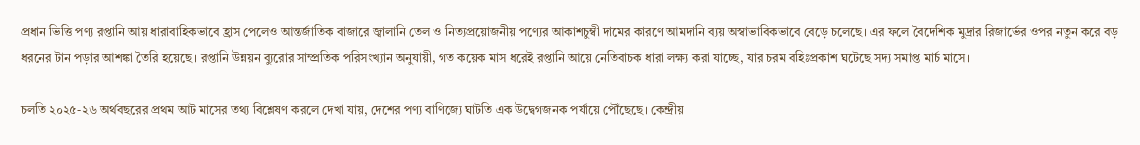প্রধান ভিত্তি পণ্য রপ্তানি আয় ধারাবাহিকভাবে হ্রাস পেলেও আন্তর্জাতিক বাজারে জ্বালানি তেল ও নিত্যপ্রয়োজনীয় পণ্যের আকাশচুম্বী দামের কারণে আমদানি ব্যয় অস্বাভাবিকভাবে বেড়ে চলেছে। এর ফলে বৈদেশিক মুদ্রার রিজার্ভের ওপর নতুন করে বড় ধরনের টান পড়ার আশঙ্কা তৈরি হয়েছে। রপ্তানি উন্নয়ন ব্যুরোর সাম্প্রতিক পরিসংখ্যান অনুযায়ী, গত কয়েক মাস ধরেই রপ্তানি আয়ে নেতিবাচক ধারা লক্ষ্য করা যাচ্ছে, যার চরম বহিঃপ্রকাশ ঘটেছে সদ্য সমাপ্ত মার্চ মাসে।

চলতি ২০২৫-২৬ অর্থবছরের প্রথম আট মাসের তথ্য বিশ্লেষণ করলে দেখা যায়, দেশের পণ্য বাণিজ্যে ঘাটতি এক উদ্বেগজনক পর্যায়ে পৌঁছেছে। কেন্দ্রীয়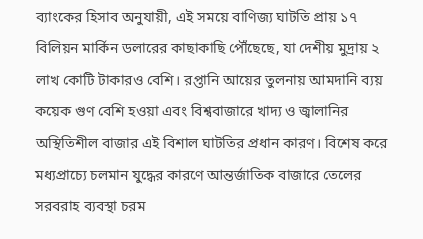ব্যাংকের হিসাব অনুযায়ী, এই সময়ে বাণিজ্য ঘাটতি প্রায় ১৭ বিলিয়ন মার্কিন ডলারের কাছাকাছি পৌঁছেছে, যা দেশীয় মুদ্রায় ২ লাখ কোটি টাকারও বেশি। রপ্তানি আয়ের তুলনায় আমদানি ব্যয় কয়েক গুণ বেশি হওয়া এবং বিশ্ববাজারে খাদ্য ও জ্বালানির অস্থিতিশীল বাজার এই বিশাল ঘাটতির প্রধান কারণ। বিশেষ করে মধ্যপ্রাচ্যে চলমান যুদ্ধের কারণে আন্তর্জাতিক বাজারে তেলের সরবরাহ ব্যবস্থা চরম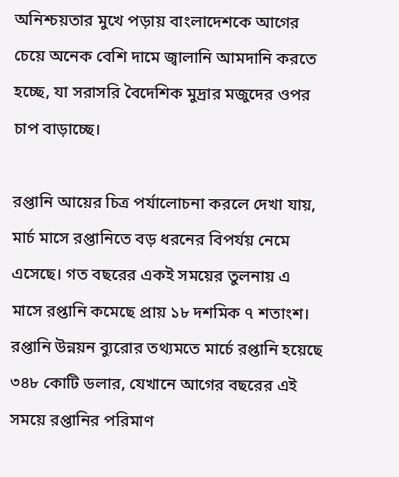অনিশ্চয়তার মুখে পড়ায় বাংলাদেশকে আগের চেয়ে অনেক বেশি দামে জ্বালানি আমদানি করতে হচ্ছে, যা সরাসরি বৈদেশিক মুদ্রার মজুদের ওপর চাপ বাড়াচ্ছে।

রপ্তানি আয়ের চিত্র পর্যালোচনা করলে দেখা যায়, মার্চ মাসে রপ্তানিতে বড় ধরনের বিপর্যয় নেমে এসেছে। গত বছরের একই সময়ের তুলনায় এ মাসে রপ্তানি কমেছে প্রায় ১৮ দশমিক ৭ শতাংশ। রপ্তানি উন্নয়ন ব্যুরোর তথ্যমতে মার্চে রপ্তানি হয়েছে ৩৪৮ কোটি ডলার, যেখানে আগের বছরের এই সময়ে রপ্তানির পরিমাণ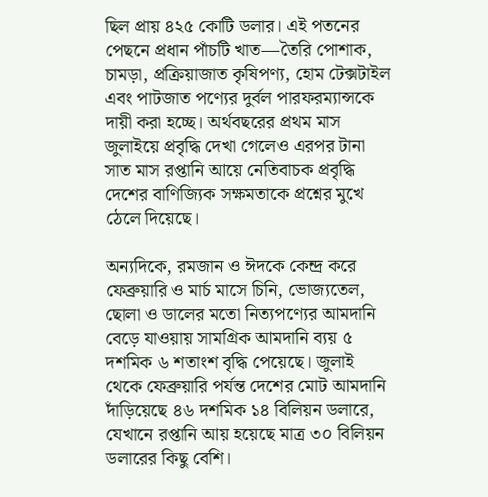ছিল প্রায় ৪২৫ কোটি ডলার। এই পতনের পেছনে প্রধান পাঁচটি খাত—তৈরি পোশাক, চামড়া, প্রক্রিয়াজাত কৃষিপণ্য, হোম টেক্সটাইল এবং পাটজাত পণ্যের দুর্বল পারফরম্যান্সকে দায়ী করা হচ্ছে। অর্থবছরের প্রথম মাস জুলাইয়ে প্রবৃদ্ধি দেখা গেলেও এরপর টানা সাত মাস রপ্তানি আয়ে নেতিবাচক প্রবৃদ্ধি দেশের বাণিজ্যিক সক্ষমতাকে প্রশ্নের মুখে ঠেলে দিয়েছে।

অন্যদিকে, রমজান ও ঈদকে কেন্দ্র করে ফেব্রুয়ারি ও মার্চ মাসে চিনি, ভোজ্যতেল, ছোলা ও ডালের মতো নিত্যপণ্যের আমদানি বেড়ে যাওয়ায় সামগ্রিক আমদানি ব্যয় ৫ দশমিক ৬ শতাংশ বৃদ্ধি পেয়েছে। জুলাই থেকে ফেব্রুয়ারি পর্যন্ত দেশের মোট আমদানি দাঁড়িয়েছে ৪৬ দশমিক ১৪ বিলিয়ন ডলারে, যেখানে রপ্তানি আয় হয়েছে মাত্র ৩০ বিলিয়ন ডলারের কিছু বেশি।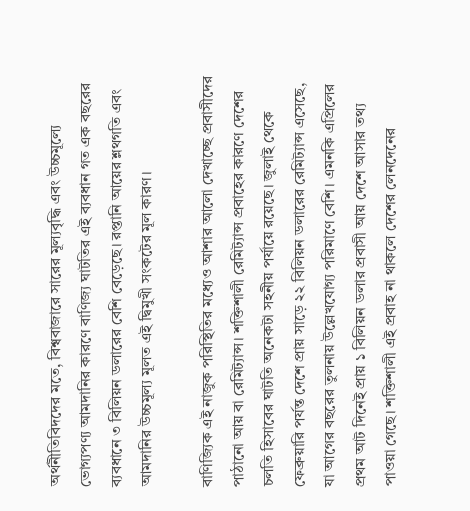অর্থনীতিবিদদের মতে, বিশ্ববাজারে সারের মূল্যবৃদ্ধি এবং উচ্চমূল্যে ভোগ্যপণ্য আমদানির কারণে বাণিজ্য ঘাটতির এই ব্যবধান গত এক বছরের ব্যবধানে ৩ বিলিয়ন ডলারের বেশি বেড়েছে। রপ্তানি আয়ের শ্লথগতি এবং আমদানির উচ্চমূল্য মূলত এই দ্বিমুখী সংকটের মূল কারণ।

বাণিজ্যিক এই নাজুক পরিস্থিতির মধ্যেও আশার আলো দেখাচ্ছে প্রবাসীদের পাঠানো আয় বা রেমিট্যান্স। শক্তিশালী রেমিট্যান্স প্রবাহের কারণে দেশের চলতি হিসাবের ঘাটতি অনেকটা সহনীয় পর্যায়ে রয়েছে। জুলাই থেকে ফেব্রুয়ারি পর্যন্ত দেশে প্রায় সাড়ে ২২ বিলিয়ন ডলারের রেমিট্যান্স এসেছে, যা আগের বছরের তুলনায় উল্লেখযোগ্য পরিমাণে বেশি। এমনকি এপ্রিলের প্রথম আট দিনেই প্রায় ১ বিলিয়ন ডলার প্রবাসী আয় দেশে আসার তথ্য পাওয়া গেছে। শক্তিশালী এই প্রবাহ না থাকলে দেশের লেনদেনের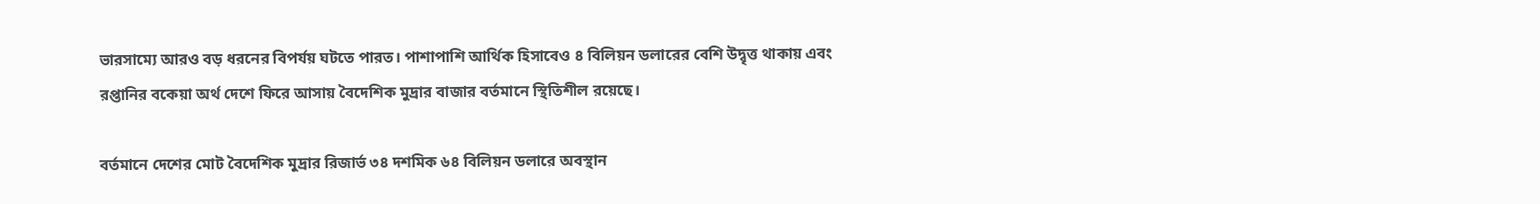ভারসাম্যে আরও বড় ধরনের বিপর্যয় ঘটতে পারত। পাশাপাশি আর্থিক হিসাবেও ৪ বিলিয়ন ডলারের বেশি উদ্বৃত্ত থাকায় এবং রপ্তানির বকেয়া অর্থ দেশে ফিরে আসায় বৈদেশিক মুদ্রার বাজার বর্তমানে স্থিতিশীল রয়েছে।

বর্তমানে দেশের মোট বৈদেশিক মুদ্রার রিজার্ভ ৩৪ দশমিক ৬৪ বিলিয়ন ডলারে অবস্থান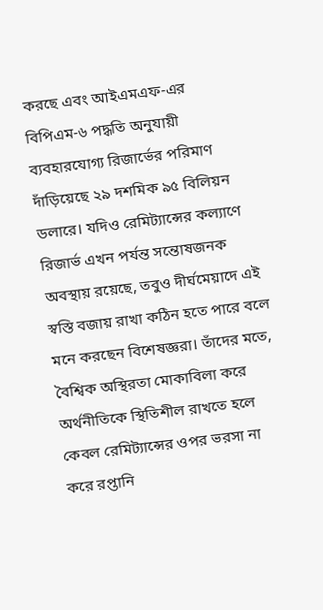করছে এবং আইএমএফ-এর বিপিএম-৬ পদ্ধতি অনুযায়ী ব্যবহারযোগ্য রিজার্ভের পরিমাণ দাঁড়িয়েছে ২৯ দশমিক ৯৫ বিলিয়ন ডলারে। যদিও রেমিট্যান্সের কল্যাণে রিজার্ভ এখন পর্যন্ত সন্তোষজনক অবস্থায় রয়েছে, তবুও দীর্ঘমেয়াদে এই স্বস্তি বজায় রাখা কঠিন হতে পারে বলে মনে করছেন বিশেষজ্ঞরা। তাঁদের মতে, বৈশ্বিক অস্থিরতা মোকাবিলা করে অর্থনীতিকে স্থিতিশীল রাখতে হলে কেবল রেমিট্যান্সের ওপর ভরসা না করে রপ্তানি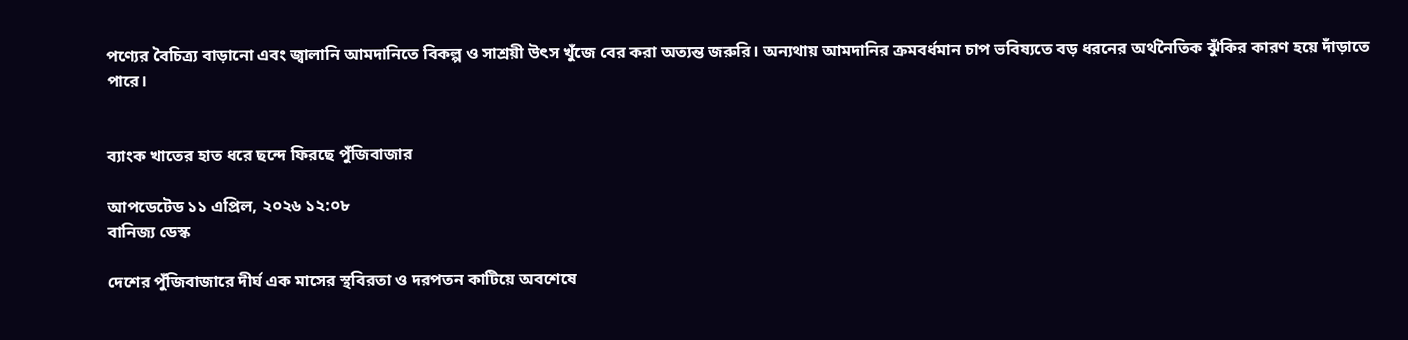পণ্যের বৈচিত্র্য বাড়ানো এবং জ্বালানি আমদানিতে বিকল্প ও সাশ্রয়ী উৎস খুঁজে বের করা অত্যন্ত জরুরি। অন্যথায় আমদানির ক্রমবর্ধমান চাপ ভবিষ্যতে বড় ধরনের অর্থনৈতিক ঝুঁকির কারণ হয়ে দাঁড়াতে পারে।


ব্যাংক খাতের হাত ধরে ছন্দে ফিরছে পুঁজিবাজার

আপডেটেড ১১ এপ্রিল, ২০২৬ ১২:০৮
বানিজ্য ডেস্ক

দেশের পুঁজিবাজারে দীর্ঘ এক মাসের স্থবিরতা ও দরপতন কাটিয়ে অবশেষে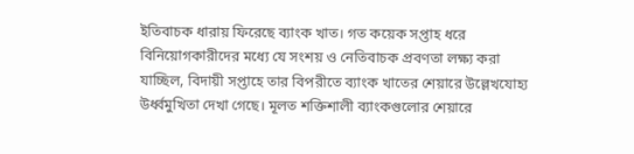ইতিবাচক ধারায় ফিরেছে ব্যাংক খাত। গত কয়েক সপ্তাহ ধরে বিনিয়োগকারীদের মধ্যে যে সংশয় ও নেতিবাচক প্রবণতা লক্ষ্য করা যাচ্ছিল, বিদায়ী সপ্তাহে তার বিপরীতে ব্যাংক খাতের শেয়ারে উল্লেখযোহ্য উর্ধ্বমুখিতা দেখা গেছে। মূলত শক্তিশালী ব্যাংকগুলোর শেয়ারে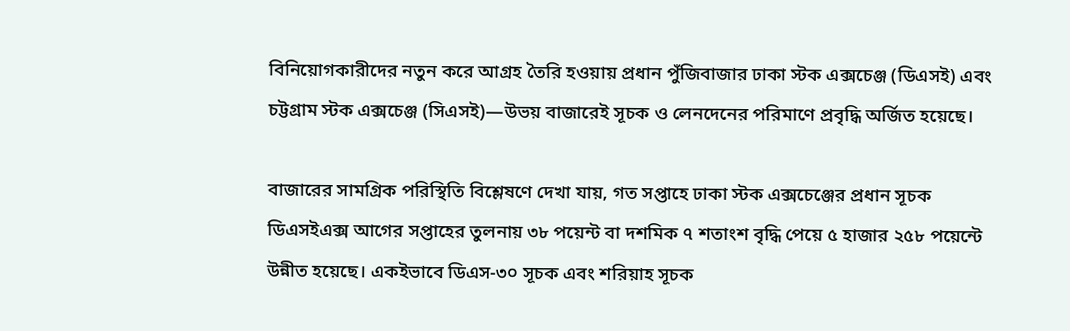বিনিয়োগকারীদের নতুন করে আগ্রহ তৈরি হওয়ায় প্রধান পুঁজিবাজার ঢাকা স্টক এক্সচেঞ্জ (ডিএসই) এবং চট্টগ্রাম স্টক এক্সচেঞ্জ (সিএসই)—উভয় বাজারেই সূচক ও লেনদেনের পরিমাণে প্রবৃদ্ধি অর্জিত হয়েছে।

বাজারের সামগ্রিক পরিস্থিতি বিশ্লেষণে দেখা যায়, গত সপ্তাহে ঢাকা স্টক এক্সচেঞ্জের প্রধান সূচক ডিএসইএক্স আগের সপ্তাহের তুলনায় ৩৮ পয়েন্ট বা দশমিক ৭ শতাংশ বৃদ্ধি পেয়ে ৫ হাজার ২৫৮ পয়েন্টে উন্নীত হয়েছে। একইভাবে ডিএস-৩০ সূচক এবং শরিয়াহ সূচক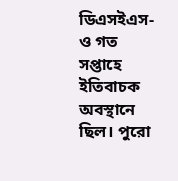ডিএসইএস-ও গত সপ্তাহে ইতিবাচক অবস্থানে ছিল। পুরো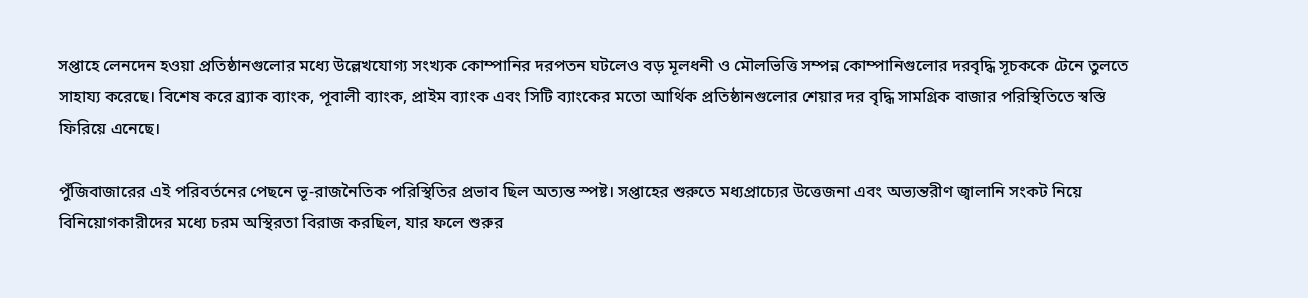সপ্তাহে লেনদেন হওয়া প্রতিষ্ঠানগুলোর মধ্যে উল্লেখযোগ্য সংখ্যক কোম্পানির দরপতন ঘটলেও বড় মূলধনী ও মৌলভিত্তি সম্পন্ন কোম্পানিগুলোর দরবৃদ্ধি সূচককে টেনে তুলতে সাহায্য করেছে। বিশেষ করে ব্র্যাক ব্যাংক, পূবালী ব্যাংক, প্রাইম ব্যাংক এবং সিটি ব্যাংকের মতো আর্থিক প্রতিষ্ঠানগুলোর শেয়ার দর বৃদ্ধি সামগ্রিক বাজার পরিস্থিতিতে স্বস্তি ফিরিয়ে এনেছে।

পুঁজিবাজারের এই পরিবর্তনের পেছনে ভূ-রাজনৈতিক পরিস্থিতির প্রভাব ছিল অত্যন্ত স্পষ্ট। সপ্তাহের শুরুতে মধ্যপ্রাচ্যের উত্তেজনা এবং অভ্যন্তরীণ জ্বালানি সংকট নিয়ে বিনিয়োগকারীদের মধ্যে চরম অস্থিরতা বিরাজ করছিল, যার ফলে শুরুর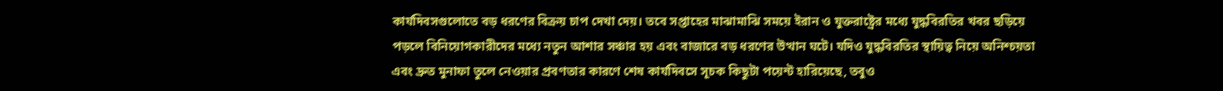কার্যদিবসগুলোতে বড় ধরণের বিক্রয় চাপ দেখা দেয়। তবে সপ্তাহের মাঝামাঝি সময়ে ইরান ও যুক্তরাষ্ট্রের মধ্যে যুদ্ধবিরতির খবর ছড়িয়ে পড়লে বিনিয়োগকারীদের মধ্যে নতুন আশার সঞ্চার হয় এবং বাজারে বড় ধরণের উত্থান ঘটে। যদিও যুদ্ধবিরতির স্থায়িত্ব নিয়ে অনিশ্চয়তা এবং দ্রুত মুনাফা তুলে নেওয়ার প্রবণতার কারণে শেষ কার্যদিবসে সূচক কিছুটা পয়েন্ট হারিয়েছে, তবুও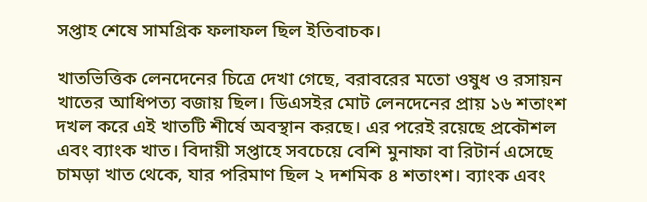সপ্তাহ শেষে সামগ্রিক ফলাফল ছিল ইতিবাচক।

খাতভিত্তিক লেনদেনের চিত্রে দেখা গেছে, বরাবরের মতো ওষুধ ও রসায়ন খাতের আধিপত্য বজায় ছিল। ডিএসইর মোট লেনদেনের প্রায় ১৬ শতাংশ দখল করে এই খাতটি শীর্ষে অবস্থান করছে। এর পরেই রয়েছে প্রকৌশল এবং ব্যাংক খাত। বিদায়ী সপ্তাহে সবচেয়ে বেশি মুনাফা বা রিটার্ন এসেছে চামড়া খাত থেকে, যার পরিমাণ ছিল ২ দশমিক ৪ শতাংশ। ব্যাংক এবং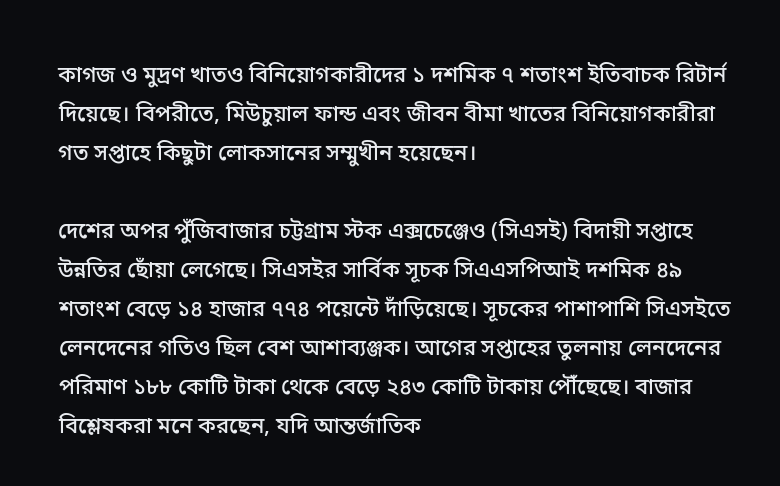কাগজ ও মুদ্রণ খাতও বিনিয়োগকারীদের ১ দশমিক ৭ শতাংশ ইতিবাচক রিটার্ন দিয়েছে। বিপরীতে, মিউচুয়াল ফান্ড এবং জীবন বীমা খাতের বিনিয়োগকারীরা গত সপ্তাহে কিছুটা লোকসানের সম্মুখীন হয়েছেন।

দেশের অপর পুঁজিবাজার চট্টগ্রাম স্টক এক্সচেঞ্জেও (সিএসই) বিদায়ী সপ্তাহে উন্নতির ছোঁয়া লেগেছে। সিএসইর সার্বিক সূচক সিএএসপিআই দশমিক ৪৯ শতাংশ বেড়ে ১৪ হাজার ৭৭৪ পয়েন্টে দাঁড়িয়েছে। সূচকের পাশাপাশি সিএসইতে লেনদেনের গতিও ছিল বেশ আশাব্যঞ্জক। আগের সপ্তাহের তুলনায় লেনদেনের পরিমাণ ১৮৮ কোটি টাকা থেকে বেড়ে ২৪৩ কোটি টাকায় পৌঁছেছে। বাজার বিশ্লেষকরা মনে করছেন, যদি আন্তর্জাতিক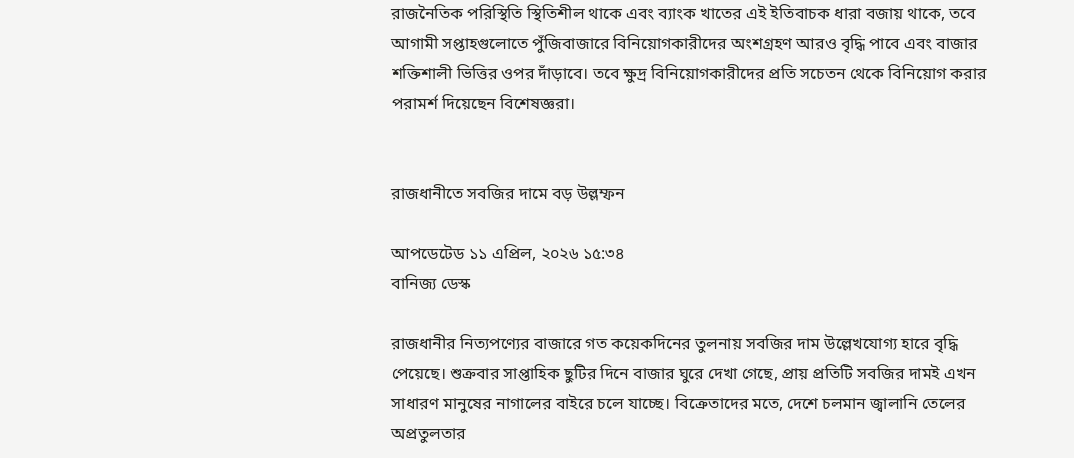রাজনৈতিক পরিস্থিতি স্থিতিশীল থাকে এবং ব্যাংক খাতের এই ইতিবাচক ধারা বজায় থাকে, তবে আগামী সপ্তাহগুলোতে পুঁজিবাজারে বিনিয়োগকারীদের অংশগ্রহণ আরও বৃদ্ধি পাবে এবং বাজার শক্তিশালী ভিত্তির ওপর দাঁড়াবে। তবে ক্ষুদ্র বিনিয়োগকারীদের প্রতি সচেতন থেকে বিনিয়োগ করার পরামর্শ দিয়েছেন বিশেষজ্ঞরা।


রাজধানীতে সবজির দামে বড় উল্লম্ফন

আপডেটেড ১১ এপ্রিল, ২০২৬ ১৫:৩৪
বানিজ্য ডেস্ক

রাজধানীর নিত্যপণ্যের বাজারে গত কয়েকদিনের তুলনায় সবজির দাম উল্লেখযোগ্য হারে বৃদ্ধি পেয়েছে। শুক্রবার সাপ্তাহিক ছুটির দিনে বাজার ঘুরে দেখা গেছে, প্রায় প্রতিটি সবজির দামই এখন সাধারণ মানুষের নাগালের বাইরে চলে যাচ্ছে। বিক্রেতাদের মতে, দেশে চলমান জ্বালানি তেলের অপ্রতুলতার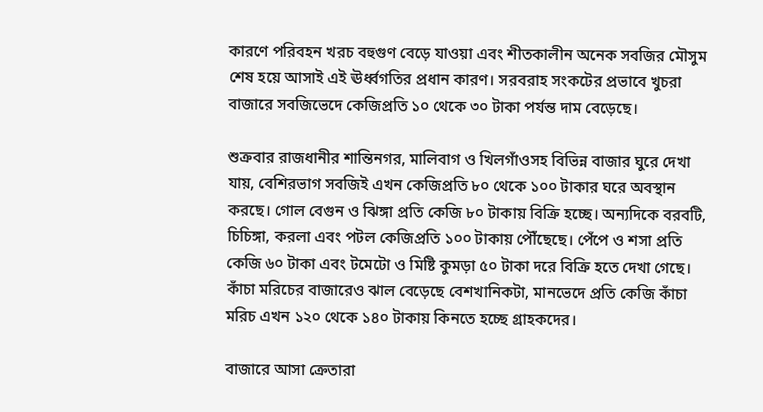কারণে পরিবহন খরচ বহুগুণ বেড়ে যাওয়া এবং শীতকালীন অনেক সবজির মৌসুম শেষ হয়ে আসাই এই ঊর্ধ্বগতির প্রধান কারণ। সরবরাহ সংকটের প্রভাবে খুচরা বাজারে সবজিভেদে কেজিপ্রতি ১০ থেকে ৩০ টাকা পর্যন্ত দাম বেড়েছে।

শুক্রবার রাজধানীর শান্তিনগর, মালিবাগ ও খিলগাঁওসহ বিভিন্ন বাজার ঘুরে দেখা যায়, বেশিরভাগ সবজিই এখন কেজিপ্রতি ৮০ থেকে ১০০ টাকার ঘরে অবস্থান করছে। গোল বেগুন ও ঝিঙ্গা প্রতি কেজি ৮০ টাকায় বিক্রি হচ্ছে। অন্যদিকে বরবটি, চিচিঙ্গা, করলা এবং পটল কেজিপ্রতি ১০০ টাকায় পৌঁছেছে। পেঁপে ও শসা প্রতি কেজি ৬০ টাকা এবং টমেটো ও মিষ্টি কুমড়া ৫০ টাকা দরে বিক্রি হতে দেখা গেছে। কাঁচা মরিচের বাজারেও ঝাল বেড়েছে বেশখানিকটা, মানভেদে প্রতি কেজি কাঁচা মরিচ এখন ১২০ থেকে ১৪০ টাকায় কিনতে হচ্ছে গ্রাহকদের।

বাজারে আসা ক্রেতারা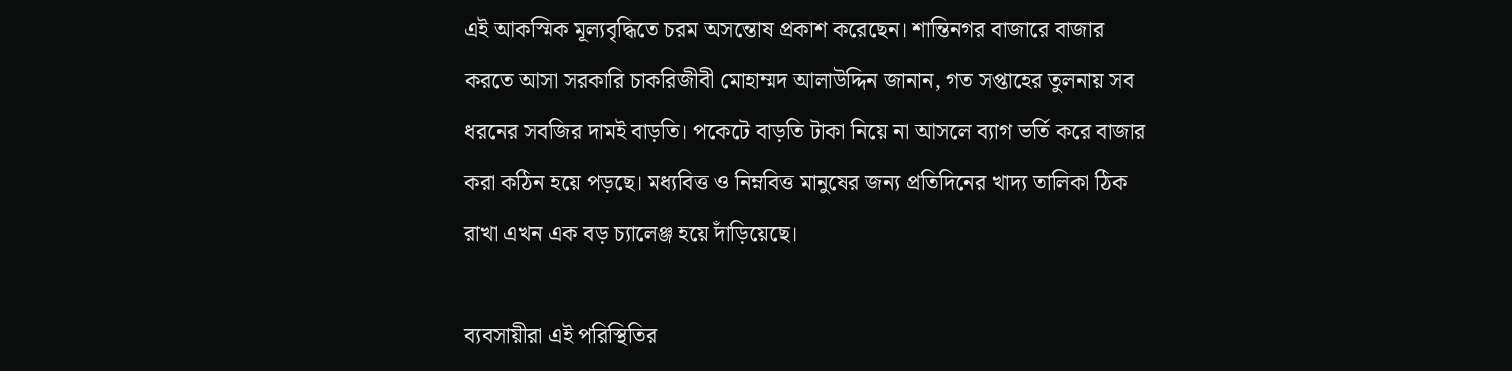এই আকস্মিক মূল্যবৃদ্ধিতে চরম অসন্তোষ প্রকাশ করেছেন। শান্তিনগর বাজারে বাজার করতে আসা সরকারি চাকরিজীবী মোহাম্মদ আলাউদ্দিন জানান, গত সপ্তাহের তুলনায় সব ধরনের সবজির দামই বাড়তি। পকেটে বাড়তি টাকা নিয়ে না আসলে ব্যাগ ভর্তি করে বাজার করা কঠিন হয়ে পড়ছে। মধ্যবিত্ত ও নিম্নবিত্ত মানুষের জন্য প্রতিদিনের খাদ্য তালিকা ঠিক রাখা এখন এক বড় চ্যালেঞ্জ হয়ে দাঁড়িয়েছে।

ব্যবসায়ীরা এই পরিস্থিতির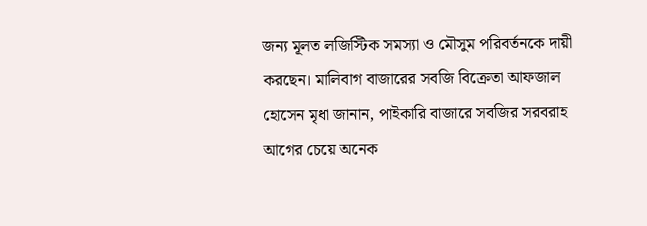জন্য মূলত লজিস্টিক সমস্যা ও মৌসুম পরিবর্তনকে দায়ী করছেন। মালিবাগ বাজারের সবজি বিক্রেতা আফজাল হোসেন মৃধা জানান, পাইকারি বাজারে সবজির সরবরাহ আগের চেয়ে অনেক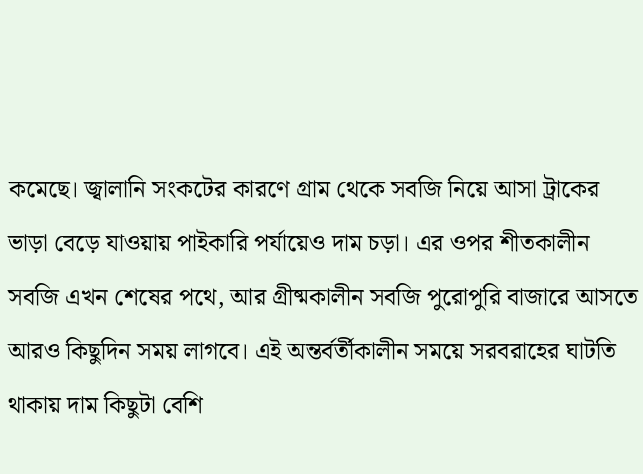কমেছে। জ্বালানি সংকটের কারণে গ্রাম থেকে সবজি নিয়ে আসা ট্রাকের ভাড়া বেড়ে যাওয়ায় পাইকারি পর্যায়েও দাম চড়া। এর ওপর শীতকালীন সবজি এখন শেষের পথে, আর গ্রীষ্মকালীন সবজি পুরোপুরি বাজারে আসতে আরও কিছুদিন সময় লাগবে। এই অন্তর্বর্তীকালীন সময়ে সরবরাহের ঘাটতি থাকায় দাম কিছুটা বেশি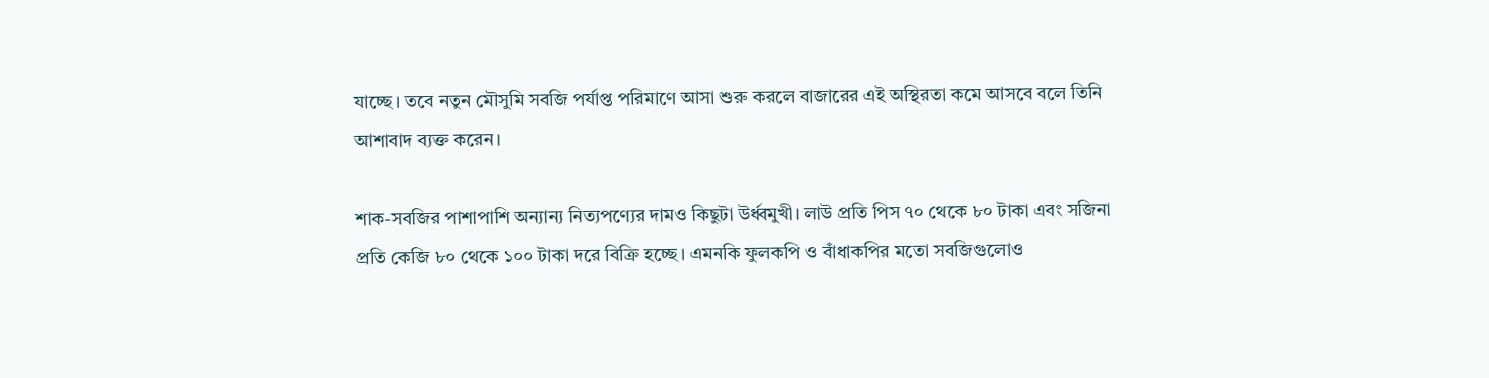যাচ্ছে। তবে নতুন মৌসুমি সবজি পর্যাপ্ত পরিমাণে আসা শুরু করলে বাজারের এই অস্থিরতা কমে আসবে বলে তিনি আশাবাদ ব্যক্ত করেন।

শাক-সবজির পাশাপাশি অন্যান্য নিত্যপণ্যের দামও কিছুটা উর্ধ্বমুখী। লাউ প্রতি পিস ৭০ থেকে ৮০ টাকা এবং সজিনা প্রতি কেজি ৮০ থেকে ১০০ টাকা দরে বিক্রি হচ্ছে। এমনকি ফুলকপি ও বাঁধাকপির মতো সবজিগুলোও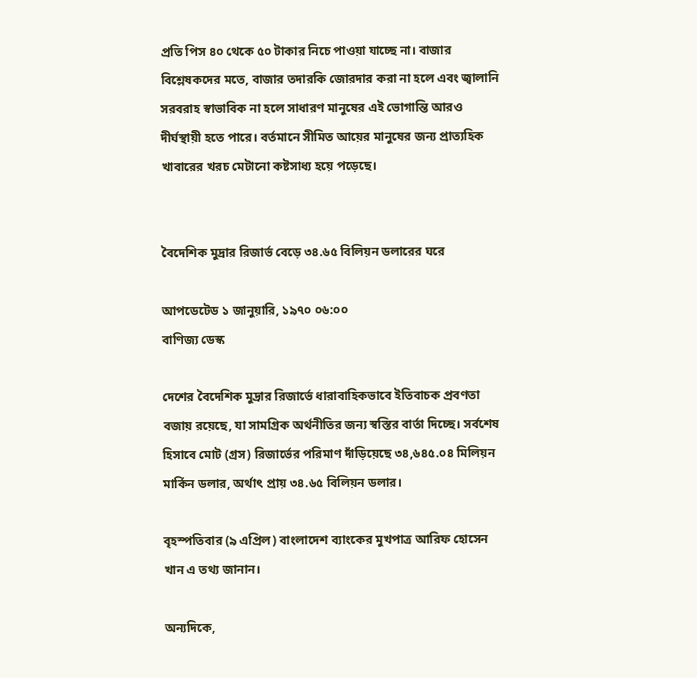প্রতি পিস ৪০ থেকে ৫০ টাকার নিচে পাওয়া যাচ্ছে না। বাজার বিশ্লেষকদের মতে, বাজার তদারকি জোরদার করা না হলে এবং জ্বালানি সরবরাহ স্বাভাবিক না হলে সাধারণ মানুষের এই ভোগান্তি আরও দীর্ঘস্থায়ী হতে পারে। বর্তমানে সীমিত আয়ের মানুষের জন্য প্রাত্যহিক খাবারের খরচ মেটানো কষ্টসাধ্য হয়ে পড়েছে।


বৈদেশিক মুদ্রার রিজার্ভ বেড়ে ৩৪.৬৫ বিলিয়ন ডলারের ঘরে

আপডেটেড ১ জানুয়ারি, ১৯৭০ ০৬:০০
বাণিজ্য ডেস্ক

দেশের বৈদেশিক মুদ্রার রিজার্ভে ধারাবাহিকভাবে ইতিবাচক প্রবণতা বজায় রয়েছে, যা সামগ্রিক অর্থনীতির জন্য স্বস্তির বার্তা দিচ্ছে। সর্বশেষ হিসাবে মোট (গ্রস) রিজার্ভের পরিমাণ দাঁড়িয়েছে ৩৪,৬৪৫.০৪ মিলিয়ন মার্কিন ডলার, অর্থাৎ প্রায় ৩৪.৬৫ বিলিয়ন ডলার।

বৃহস্পতিবার (৯ এপ্রিল) বাংলা‌দেশ ব্যাং‌কের মুখপাত্র আরিফ হো‌সেন খান এ তথ্য জানান।

অন্যদিকে,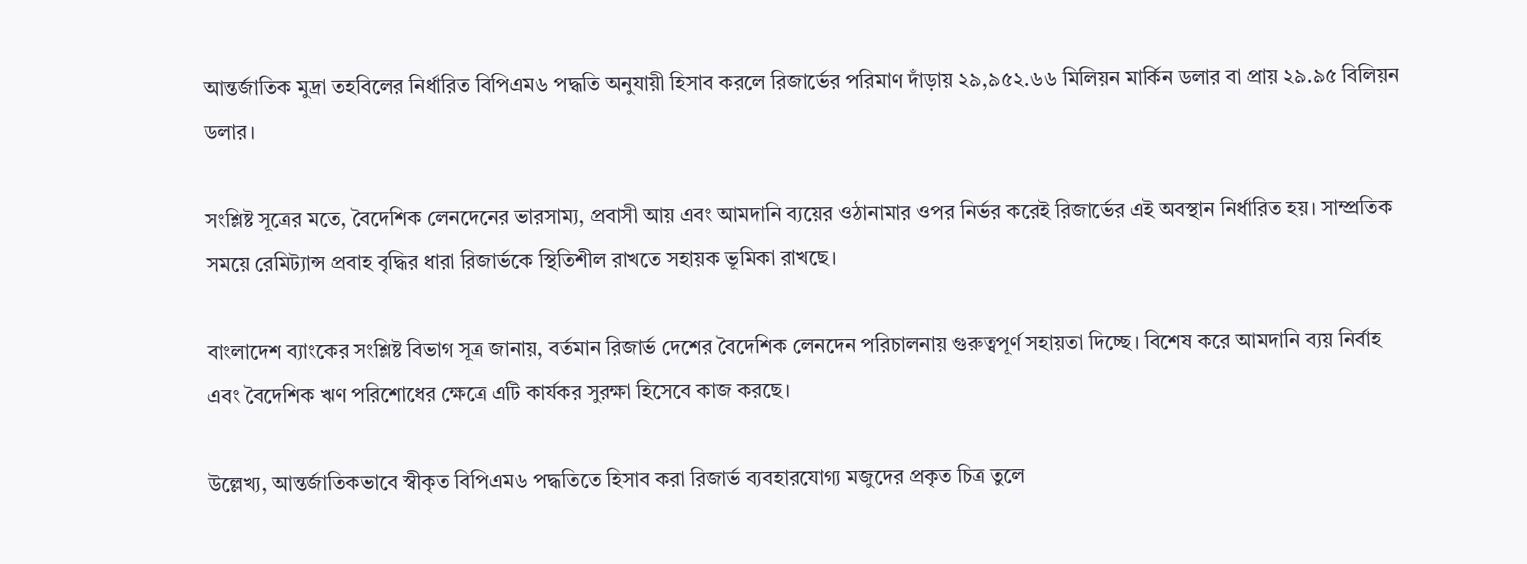আন্তর্জাতিক মুদ্রা তহবিলের নির্ধারিত বিপিএম৬ পদ্ধতি অনুযায়ী হিসাব করলে রিজার্ভের পরিমাণ দাঁড়ায় ২৯,৯৫২.৬৬ মিলিয়ন মার্কিন ডলার বা প্রায় ২৯.৯৫ বিলিয়ন ডলার।

সংশ্লিষ্ট সূত্রের মতে, বৈদেশিক লেনদেনের ভারসাম্য, প্রবাসী আয় এবং আমদানি ব্যয়ের ওঠানামার ওপর নির্ভর করেই রিজার্ভের এই অবস্থান নির্ধারিত হয়। সাম্প্রতিক সময়ে রেমিট্যান্স প্রবাহ বৃদ্ধির ধারা রিজার্ভকে স্থিতিশীল রাখতে সহায়ক ভূমিকা রাখছে।

বাংলাদেশ ব্যাংকের সংশ্লিষ্ট বিভাগ সূত্র জানায়, বর্তমান রিজার্ভ দেশের বৈদেশিক লেনদেন পরিচালনায় গুরুত্বপূর্ণ সহায়তা দিচ্ছে। বিশেষ করে আমদানি ব্যয় নির্বাহ এবং বৈদেশিক ঋণ পরিশোধের ক্ষেত্রে এটি কার্যকর সুরক্ষা হিসেবে কাজ করছে।

উল্লেখ্য, আন্তর্জাতিকভাবে স্বীকৃত বিপিএম৬ পদ্ধতিতে হিসাব করা রিজার্ভ ব্যবহারযোগ্য মজুদের প্রকৃত চিত্র তুলে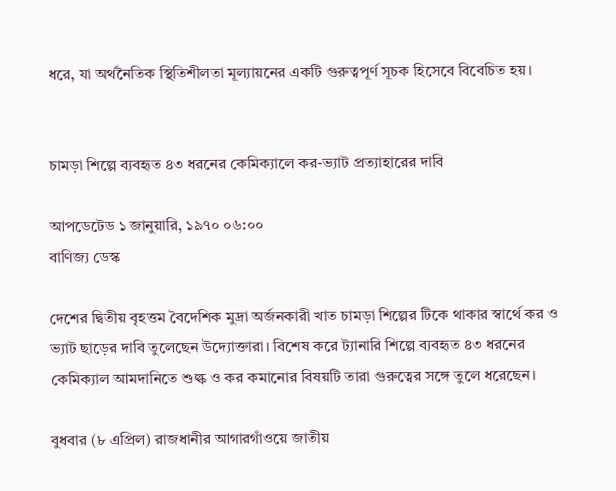ধরে, যা অর্থনৈতিক স্থিতিশীলতা মূল্যায়নের একটি গুরুত্বপূর্ণ সূচক হিসেবে বিবেচিত হয়।


চামড়া শিল্পে ব্যবহৃত ৪৩ ধরনের কেমিক্যালে কর-ভ্যাট প্রত্যাহারের দাবি

আপডেটেড ১ জানুয়ারি, ১৯৭০ ০৬:০০
বাণিজ্য ডেস্ক

দেশের দ্বিতীয় বৃহত্তম বৈদেশিক মুদ্রা অর্জনকারী খাত চামড়া শিল্পের টিকে থাকার স্বার্থে কর ও ভ্যাট ছাড়ের দাবি তুলেছেন উদ্যোক্তারা। বিশেষ করে ট্যানারি শিল্পে ব্যবহৃত ৪৩ ধরনের কেমিক্যাল আমদানিতে শুল্ক ও কর কমানোর বিষয়টি তারা গুরুত্বের সঙ্গে তুলে ধরেছেন।

বুধবার (৮ এপ্রিল) রাজধানীর আগারগাঁওয়ে জাতীয়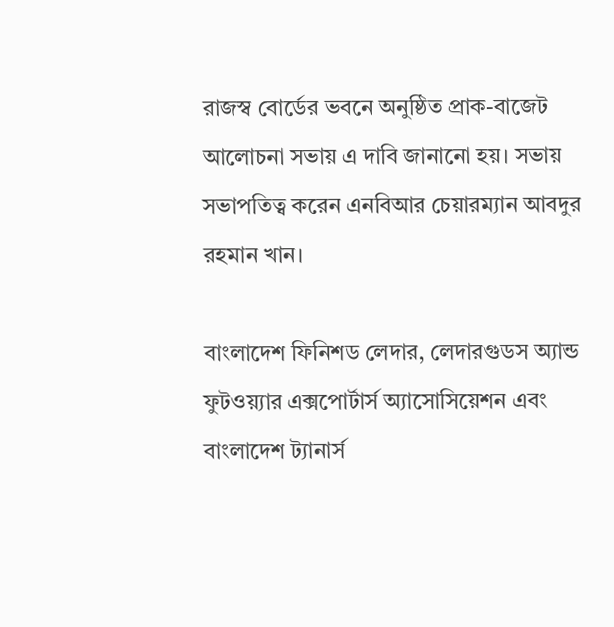রাজস্ব বোর্ডের ভবনে অনুষ্ঠিত প্রাক-বাজেট আলোচনা সভায় এ দাবি জানানো হয়। সভায় সভাপতিত্ব করেন এনবিআর চেয়ারম্যান আবদুর রহমান খান।

বাংলাদেশ ফিনিশড লেদার, লেদারগুডস অ্যান্ড ফুটওয়্যার এক্সপোর্টার্স অ্যাসোসিয়েশন এবং বাংলাদেশ ট্যানার্স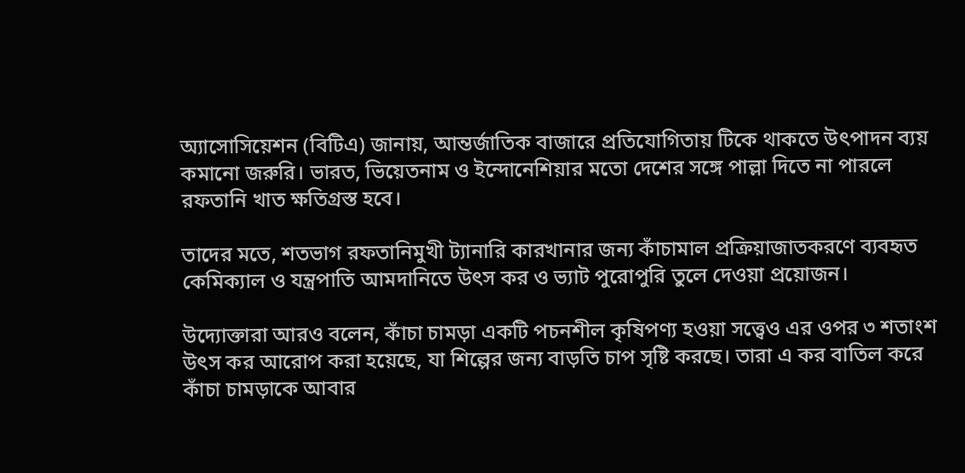অ্যাসোসিয়েশন (বিটিএ) জানায়, আন্তর্জাতিক বাজারে প্রতিযোগিতায় টিকে থাকতে উৎপাদন ব্যয় কমানো জরুরি। ভারত, ভিয়েতনাম ও ইন্দোনেশিয়ার মতো দেশের সঙ্গে পাল্লা দিতে না পারলে রফতানি খাত ক্ষতিগ্রস্ত হবে।

তাদের মতে, শতভাগ রফতানিমুখী ট্যানারি কারখানার জন্য কাঁচামাল প্রক্রিয়াজাতকরণে ব্যবহৃত কেমিক্যাল ও যন্ত্রপাতি আমদানিতে উৎস কর ও ভ্যাট পুরোপুরি তুলে দেওয়া প্রয়োজন।

উদ্যোক্তারা আরও বলেন, কাঁচা চামড়া একটি পচনশীল কৃষিপণ্য হওয়া সত্ত্বেও এর ওপর ৩ শতাংশ উৎস কর আরোপ করা হয়েছে, যা শিল্পের জন্য বাড়তি চাপ সৃষ্টি করছে। তারা এ কর বাতিল করে কাঁচা চামড়াকে আবার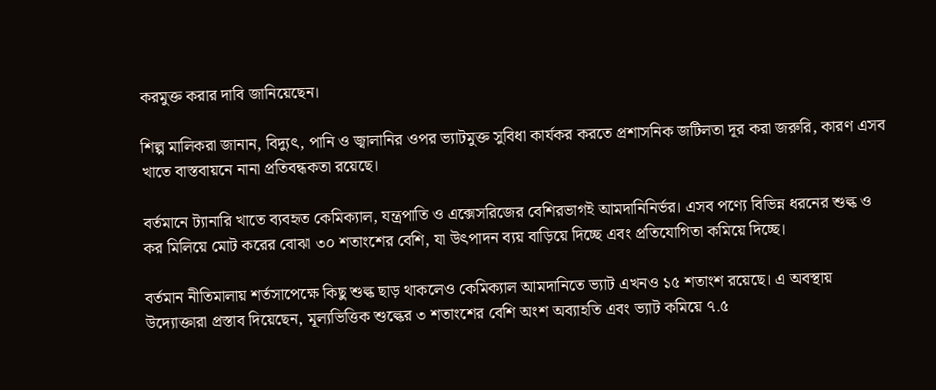করমুক্ত করার দাবি জানিয়েছেন।

শিল্প মালিকরা জানান, বিদ্যুৎ, পানি ও জ্বালানির ওপর ভ্যাটমুক্ত সুবিধা কার্যকর করতে প্রশাসনিক জটিলতা দূর করা জরুরি, কারণ এসব খাতে বাস্তবায়নে নানা প্রতিবন্ধকতা রয়েছে।

বর্তমানে ট্যানারি খাতে ব্যবহৃত কেমিক্যাল, যন্ত্রপাতি ও এক্সেসরিজের বেশিরভাগই আমদানিনির্ভর। এসব পণ্যে বিভিন্ন ধরনের শুল্ক ও কর মিলিয়ে মোট করের বোঝা ৩০ শতাংশের বেশি, যা উৎপাদন ব্যয় বাড়িয়ে দিচ্ছে এবং প্রতিযোগিতা কমিয়ে দিচ্ছে।

বর্তমান নীতিমালায় শর্তসাপেক্ষে কিছু শুল্ক ছাড় থাকলেও কেমিক্যাল আমদানিতে ভ্যাট এখনও ১৫ শতাংশ রয়েছে। এ অবস্থায় উদ্যোক্তারা প্রস্তাব দিয়েছেন, মূল্যভিত্তিক শুল্কের ৩ শতাংশের বেশি অংশ অব্যাহতি এবং ভ্যাট কমিয়ে ৭.৫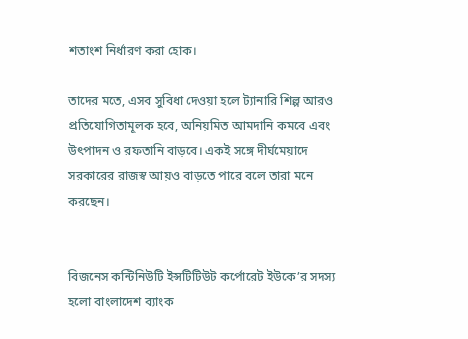শতাংশ নির্ধারণ করা হোক।

তাদের মতে, এসব সুবিধা দেওয়া হলে ট্যানারি শিল্প আরও প্রতিযোগিতামূলক হবে, অনিয়মিত আমদানি কমবে এবং উৎপাদন ও রফতানি বাড়বে। একই সঙ্গে দীর্ঘমেয়াদে সরকারের রাজস্ব আয়ও বাড়তে পারে বলে তারা মনে করছেন।


বিজনেস কন্টিনিউটি ইন্সটিটিউট কর্পোরেট ইউকে’র সদস্য হলো বাংলাদেশ ব্যাংক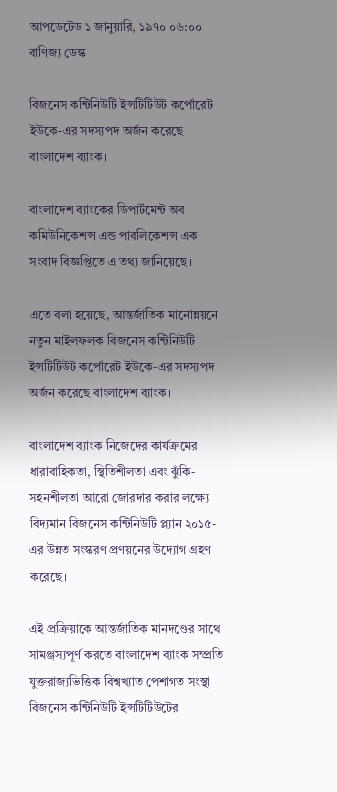আপডেটেড ১ জানুয়ারি, ১৯৭০ ০৬:০০
বাণিজ্য ডেস্ক

বিজনেস কন্টিনিউটি ইন্সটিটিউট কর্পোরেট ইউকে-এর সদস্যপদ অর্জন করেছে বাংলাদেশ ব্যাংক।

বাংলাদেশ ব্যাংকের ডিপার্টমেন্ট অব কমিউনিকেশন্স এন্ড পাবলিকেশন্স এক সংবাদ বিজ্ঞপ্তিতে এ তথ্য জানিয়েছে।

এতে বলা হয়েছে, আন্তর্জাতিক মানোন্নয়নে নতুন মাইলফলক বিজনেস কন্টিনিউটি ইন্সটিটিউট কর্পোরেট ইউকে-এর সদস্যপদ অর্জন করেছে বাংলাদেশ ব্যাংক।

বাংলাদেশ ব্যাংক নিজেদের কার্যক্রমের ধারাবাহিকতা, স্থিতিশীলতা এবং ঝুঁকি-সহনশীলতা আরো জোরদার করার লক্ষ্যে বিদ্যমান বিজনেস কন্টিনিউটি প্ল্যান ২০১৫-এর উন্নত সংস্করণ প্রণয়নের উদ্যোগ গ্রহণ করেছে।

এই প্রক্রিয়াকে আন্তর্জাতিক মানদণ্ডের সাথে সামঞ্জস্যপূর্ণ করতে বাংলাদেশ ব্যাংক সম্প্রতি যুক্তরাজ্যভিত্তিক বিশ্বখ্যাত পেশাগত সংস্থা বিজনেস কন্টিনিউটি ইন্সটিটিউটের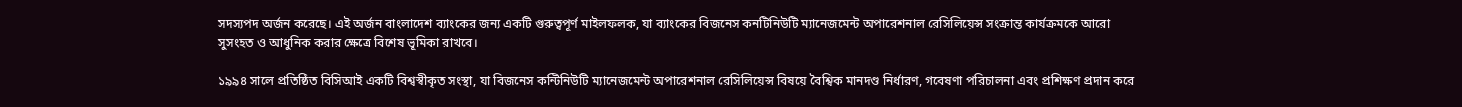সদস্যপদ অর্জন করেছে। এই অর্জন বাংলাদেশ ব্যাংকের জন্য একটি গুরুত্বপূর্ণ মাইলফলক, যা ব্যাংকের বিজনেস কনটিনিউটি ম্যানেজমেন্ট অপারেশনাল রেসিলিয়েন্স সংক্রান্ত কার্যক্রমকে আরো সুসংহত ও আধুনিক করার ক্ষেত্রে বিশেষ ভূমিকা রাখবে।

১৯৯৪ সালে প্রতিষ্ঠিত বিসিআই একটি বিশ্বস্বীকৃত সংস্থা, যা বিজনেস কন্টিনিউটি ম্যানেজমেন্ট অপারেশনাল রেসিলিয়েন্স বিষয়ে বৈশ্বিক মানদণ্ড নির্ধারণ, গবেষণা পরিচালনা এবং প্রশিক্ষণ প্রদান করে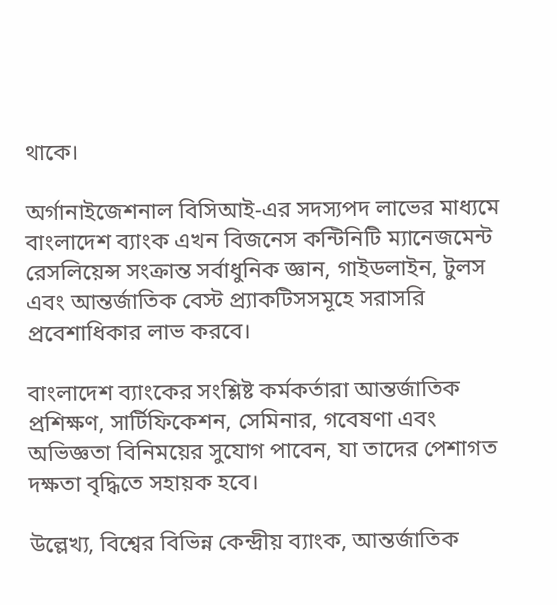থাকে।

অর্গানাইজেশনাল বিসিআই-এর সদস্যপদ লাভের মাধ্যমে বাংলাদেশ ব্যাংক এখন বিজনেস কন্টিনিটি ম্যানেজমেন্ট রেসলিয়েন্স সংক্রান্ত সর্বাধুনিক জ্ঞান, গাইডলাইন, টুলস এবং আন্তর্জাতিক বেস্ট প্র্যাকটিসসমূহে সরাসরি প্রবেশাধিকার লাভ করবে।

বাংলাদেশ ব্যাংকের সংশ্লিষ্ট কর্মকর্তারা আন্তর্জাতিক প্রশিক্ষণ, সার্টিফিকেশন, সেমিনার, গবেষণা এবং অভিজ্ঞতা বিনিময়ের সুযোগ পাবেন, যা তাদের পেশাগত দক্ষতা বৃদ্ধিতে সহায়ক হবে।

উল্লেখ্য, বিশ্বের বিভিন্ন কেন্দ্রীয় ব্যাংক, আন্তর্জাতিক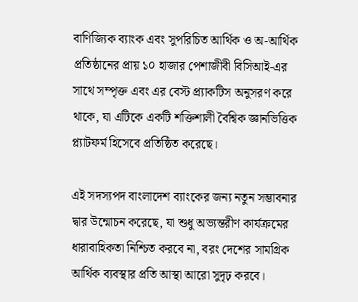বাণিজ্যিক ব্যাংক এবং সুপরিচিত আর্থিক ও অ-আর্থিক প্রতিষ্ঠানের প্রায় ১০ হাজার পেশাজীবী বিসিআই-এর সাথে সম্পৃক্ত এবং এর বেস্ট প্র্যাকটিস অনুসরণ করে থাকে, যা এটিকে একটি শক্তিশালী বৈশ্বিক জ্ঞানভিত্তিক প্ল্যাটফর্ম হিসেবে প্রতিষ্ঠিত করেছে।

এই সদস্যপদ বাংলাদেশ ব্যাংকের জন্য নতুন সম্ভাবনার দ্বার উন্মোচন করেছে, যা শুধু অভ্যন্তরীণ কার্যক্রমের ধারাবাহিকতা নিশ্চিত করবে না, বরং দেশের সামগ্রিক আর্থিক ব্যবস্থার প্রতি আস্থা আরো সুদৃঢ় করবে।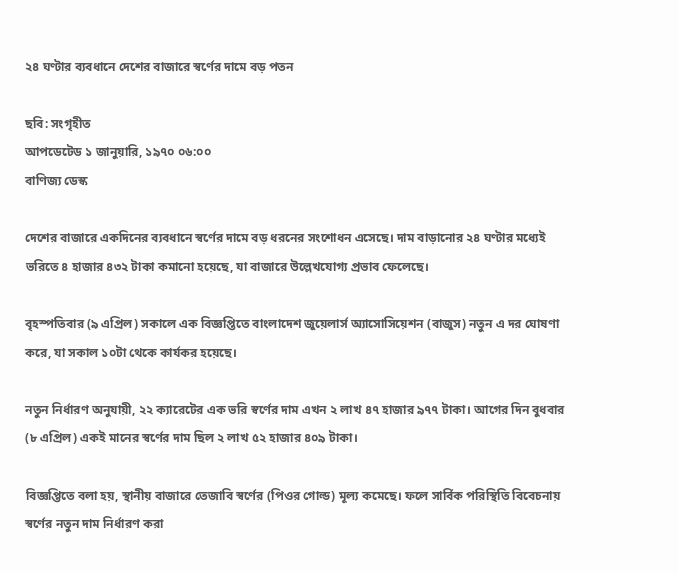২৪ ঘণ্টার ব্যবধানে দেশের বাজারে স্বর্ণের দামে বড় পতন

ছবি: সংগৃহীত
আপডেটেড ১ জানুয়ারি, ১৯৭০ ০৬:০০
বাণিজ্য ডেস্ক

দেশের বাজারে একদিনের ব্যবধানে স্বর্ণের দামে বড় ধরনের সংশোধন এসেছে। দাম বাড়ানোর ২৪ ঘণ্টার মধ্যেই ভরিতে ৪ হাজার ৪৩২ টাকা কমানো হয়েছে, যা বাজারে উল্লেখযোগ্য প্রভাব ফেলেছে।

বৃহস্পতিবার (৯ এপ্রিল) সকালে এক বিজ্ঞপ্তিতে বাংলাদেশ জুয়েলার্স অ্যাসোসিয়েশন (বাজুস) নতুন এ দর ঘোষণা করে, যা সকাল ১০টা থেকে কার্যকর হয়েছে।

নতুন নির্ধারণ অনুযায়ী, ২২ ক্যারেটের এক ভরি স্বর্ণের দাম এখন ২ লাখ ৪৭ হাজার ৯৭৭ টাকা। আগের দিন বুধবার (৮ এপ্রিল) একই মানের স্বর্ণের দাম ছিল ২ লাখ ৫২ হাজার ৪০৯ টাকা।

বিজ্ঞপ্তিতে বলা হয়, স্থানীয় বাজারে তেজাবি স্বর্ণের (পিওর গোল্ড) মূল্য কমেছে। ফলে সার্বিক পরিস্থিতি বিবেচনায় স্বর্ণের নতুন দাম নির্ধারণ করা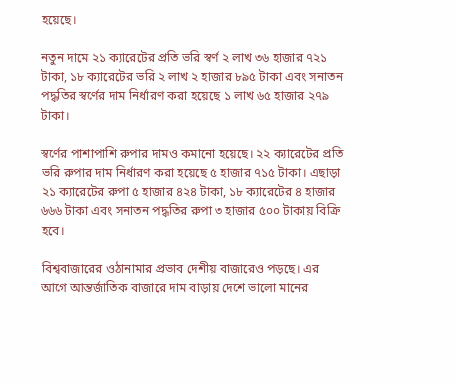হয়েছে।

নতুন দামে ২১ ক্যারেটের প্রতি ভরি স্বর্ণ ২ লাখ ৩৬ হাজার ৭২১ টাকা, ১৮ ক্যারেটের ভরি ২ লাখ ২ হাজার ৮৯৫ টাকা এবং সনাতন পদ্ধতির স্বর্ণের দাম নির্ধারণ করা হয়েছে ১ লাখ ৬৫ হাজার ২৭৯ টাকা।

স্বর্ণের পাশাপাশি রুপার দামও কমানো হয়েছে। ২২ ক্যারেটের প্রতি ভরি রুপার দাম নির্ধারণ করা হয়েছে ৫ হাজার ৭১৫ টাকা। এছাড়া ২১ ক্যারেটের রুপা ৫ হাজার ৪২৪ টাকা, ১৮ ক্যারেটের ৪ হাজার ৬৬৬ টাকা এবং সনাতন পদ্ধতির রুপা ৩ হাজার ৫০০ টাকায় বিক্রি হবে।

বিশ্ববাজারের ওঠানামার প্রভাব দেশীয় বাজারেও পড়ছে। এর আগে আন্তর্জাতিক বাজারে দাম বাড়ায় দেশে ভালো মানের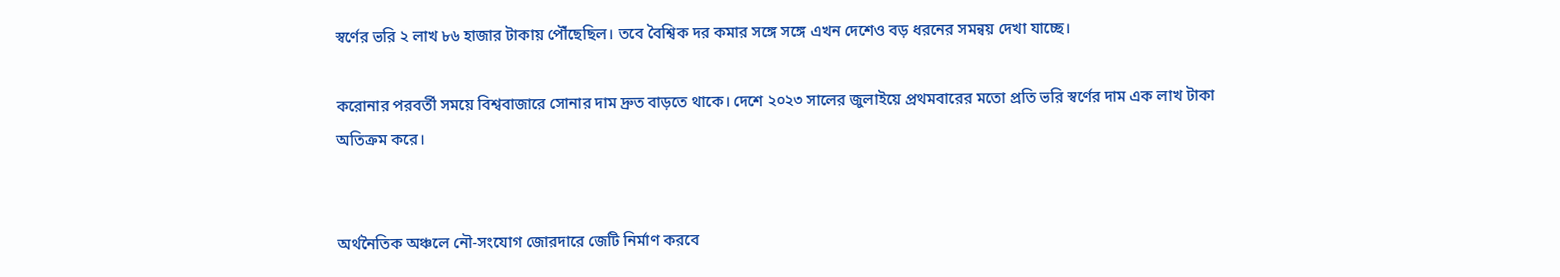স্বর্ণের ভরি ২ লাখ ৮৬ হাজার টাকায় পৌঁছেছিল। তবে বৈশ্বিক দর কমার সঙ্গে সঙ্গে এখন দেশেও বড় ধরনের সমন্বয় দেখা যাচ্ছে।

করোনার পরবর্তী সময়ে বিশ্ববাজারে সোনার দাম দ্রুত বাড়তে থাকে। দেশে ২০২৩ সালের জুলাইয়ে প্রথমবারের মতো প্রতি ভরি স্বর্ণের দাম এক লাখ টাকা অতিক্রম করে।


অর্থনৈতিক অঞ্চলে নৌ-সংযোগ জোরদারে জেটি নির্মাণ করবে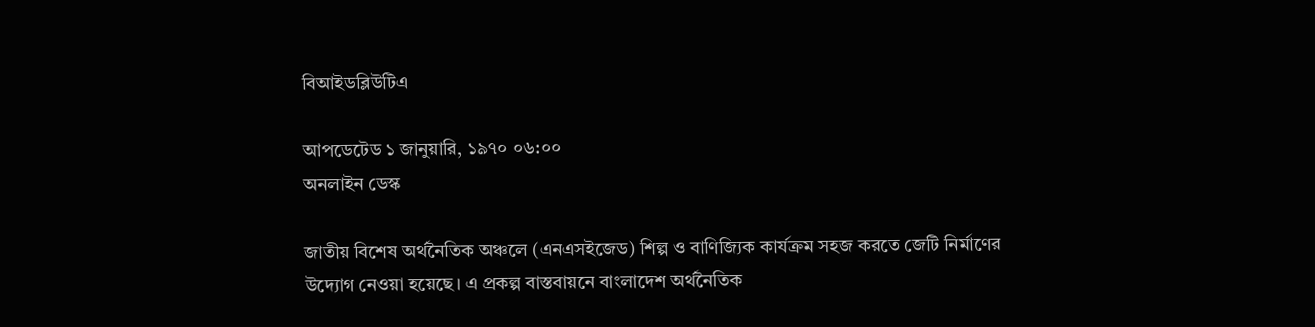বিআইডব্লিউটিএ

আপডেটেড ১ জানুয়ারি, ১৯৭০ ০৬:০০
অনলাইন ডেস্ক

জাতীয় বিশেষ অর্থনৈতিক অঞ্চলে (এনএসইজেড) শিল্প ও বাণিজ্যিক কার্যক্রম সহজ করতে জেটি নির্মাণের উদ্যোগ নেওয়া হয়েছে। এ প্রকল্প বাস্তবায়নে বাংলাদেশ অর্থনৈতিক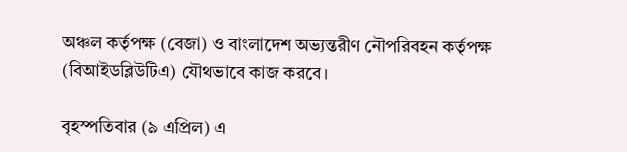অঞ্চল কর্তৃপক্ষ (বেজা) ও বাংলাদেশ অভ্যন্তরীণ নৌপরিবহন কর্তৃপক্ষ (বিআইডব্লিউটিএ) যৌথভাবে কাজ করবে।

বৃহস্পতিবার (৯ এপ্রিল) এ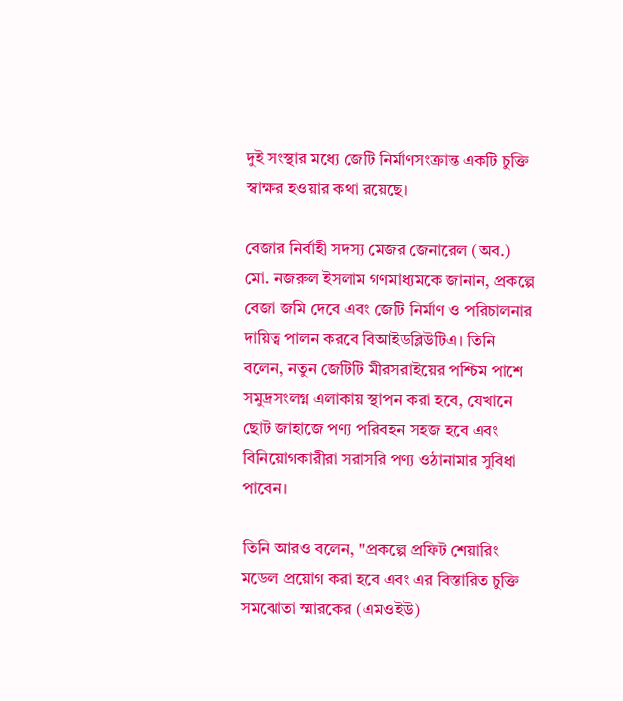দুই সংস্থার মধ্যে জেটি নির্মাণসংক্রান্ত একটি চুক্তি স্বাক্ষর হওয়ার কথা রয়েছে।

বেজার নির্বাহী সদস্য মেজর জেনারেল (অব.) মো. নজরুল ইসলাম গণমাধ্যমকে জানান, প্রকল্পে বেজা জমি দেবে এবং জেটি নির্মাণ ও পরিচালনার দায়িত্ব পালন করবে বিআইডব্লিউটিএ। তিনি বলেন, নতুন জেটিটি মীরসরাইয়ের পশ্চিম পাশে সমুদ্রসংলগ্ন এলাকায় স্থাপন করা হবে, যেখানে ছোট জাহাজে পণ্য পরিবহন সহজ হবে এবং বিনিয়োগকারীরা সরাসরি পণ্য ওঠানামার সুবিধা পাবেন।

তিনি আরও বলেন, "প্রকল্পে প্রফিট শেয়ারিং মডেল প্রয়োগ করা হবে এবং এর বিস্তারিত চুক্তি সমঝোতা স্মারকের (এমওইউ)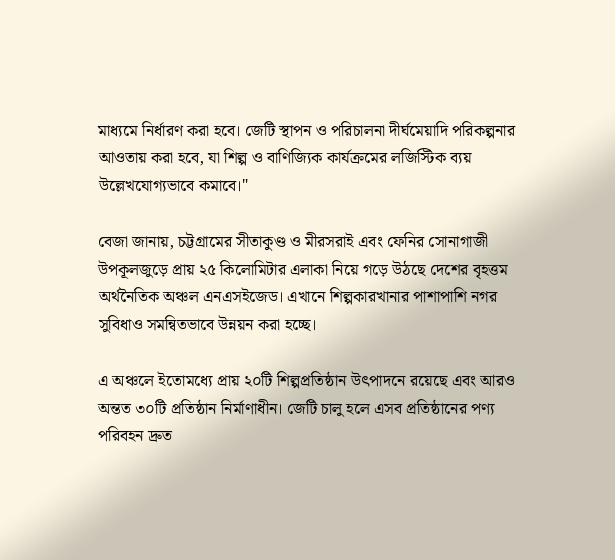মাধ্যমে নির্ধারণ করা হবে। জেটি স্থাপন ও পরিচালনা দীর্ঘমেয়াদি পরিকল্পনার আওতায় করা হবে, যা শিল্প ও বাণিজ্যিক কার্যক্রমের লজিস্টিক ব্যয় উল্লেখযোগ্যভাবে কমাবে।"

বেজা জানায়, চট্টগ্রামের সীতাকুণ্ড ও মীরসরাই এবং ফেনির সোনাগাজী উপকূলজুড়ে প্রায় ২৫ কিলোমিটার এলাকা নিয়ে গড়ে উঠছে দেশের বৃহত্তম অর্থনৈতিক অঞ্চল এনএসইজেড। এখানে শিল্পকারখানার পাশাপাশি নগর সুবিধাও সমন্বিতভাবে উন্নয়ন করা হচ্ছে।

এ অঞ্চলে ইতোমধ্যে প্রায় ২০টি শিল্পপ্রতিষ্ঠান উৎপাদনে রয়েছে এবং আরও অন্তত ৩০টি প্রতিষ্ঠান নির্মাণাধীন। জেটি চালু হলে এসব প্রতিষ্ঠানের পণ্য পরিবহন দ্রুত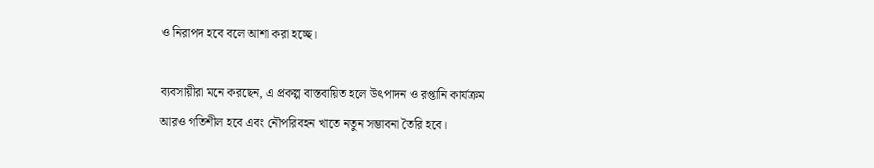ও নিরাপদ হবে বলে আশা করা হচ্ছে।

ব্যবসায়ীরা মনে করছেন, এ প্রকল্প বাস্তবায়িত হলে উৎপাদন ও রপ্তানি কার্যক্রম আরও গতিশীল হবে এবং নৌপরিবহন খাতে নতুন সম্ভাবনা তৈরি হবে।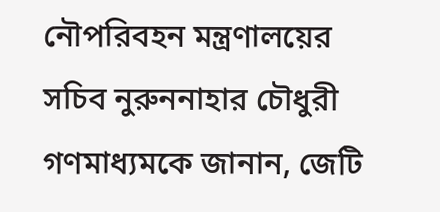নৌপরিবহন মন্ত্রণালয়ের সচিব নুরুননাহার চৌধুরী গণমাধ্যমকে জানান, জেটি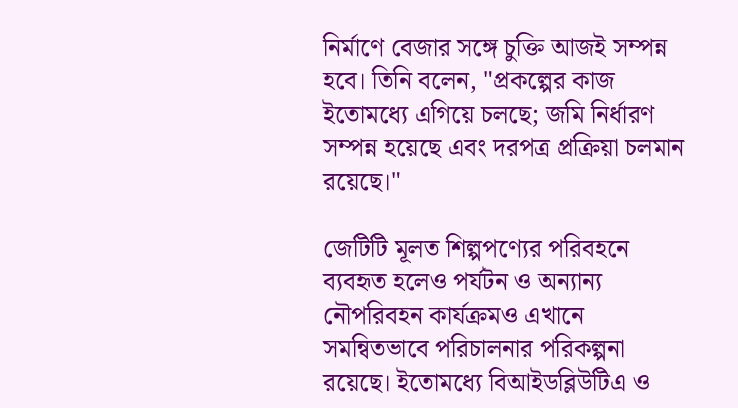নির্মাণে বেজার সঙ্গে চুক্তি আজই সম্পন্ন হবে। তিনি বলেন, "প্রকল্পের কাজ ইতোমধ্যে এগিয়ে চলছে; জমি নির্ধারণ সম্পন্ন হয়েছে এবং দরপত্র প্রক্রিয়া চলমান রয়েছে।"

জেটিটি মূলত শিল্পপণ্যের পরিবহনে ব্যবহৃত হলেও পর্যটন ও অন্যান্য নৌপরিবহন কার্যক্রমও এখানে সমন্বিতভাবে পরিচালনার পরিকল্পনা রয়েছে। ইতোমধ্যে বিআইডব্লিউটিএ ও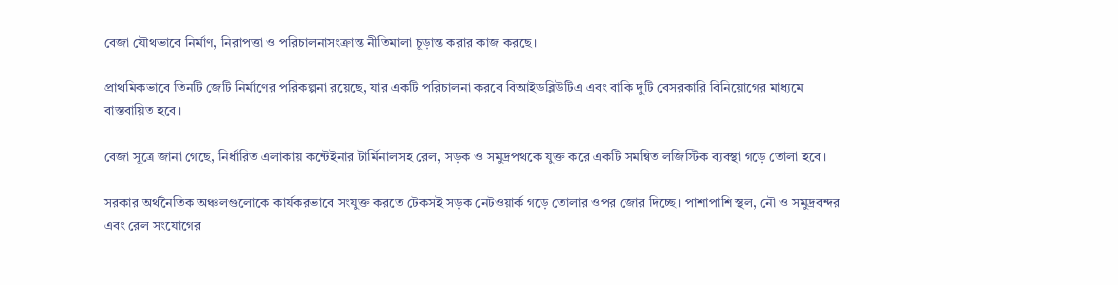বেজা যৌথভাবে নির্মাণ, নিরাপত্তা ও পরিচালনাসংক্রান্ত নীতিমালা চূড়ান্ত করার কাজ করছে।

প্রাথমিকভাবে তিনটি জেটি নির্মাণের পরিকল্পনা রয়েছে, যার একটি পরিচালনা করবে বিআইডব্লিউটিএ এবং বাকি দুটি বেসরকারি বিনিয়োগের মাধ্যমে বাস্তবায়িত হবে।

বেজা সূত্রে জানা গেছে, নির্ধারিত এলাকায় কন্টেইনার টার্মিনালসহ রেল, সড়ক ও সমুদ্রপথকে যুক্ত করে একটি সমন্বিত লজিস্টিক ব্যবস্থা গড়ে তোলা হবে।

সরকার অর্থনৈতিক অঞ্চলগুলোকে কার্যকরভাবে সংযুক্ত করতে টেকসই সড়ক নেটওয়ার্ক গড়ে তোলার ওপর জোর দিচ্ছে। পাশাপাশি স্থল, নৌ ও সমুদ্রবন্দর এবং রেল সংযোগের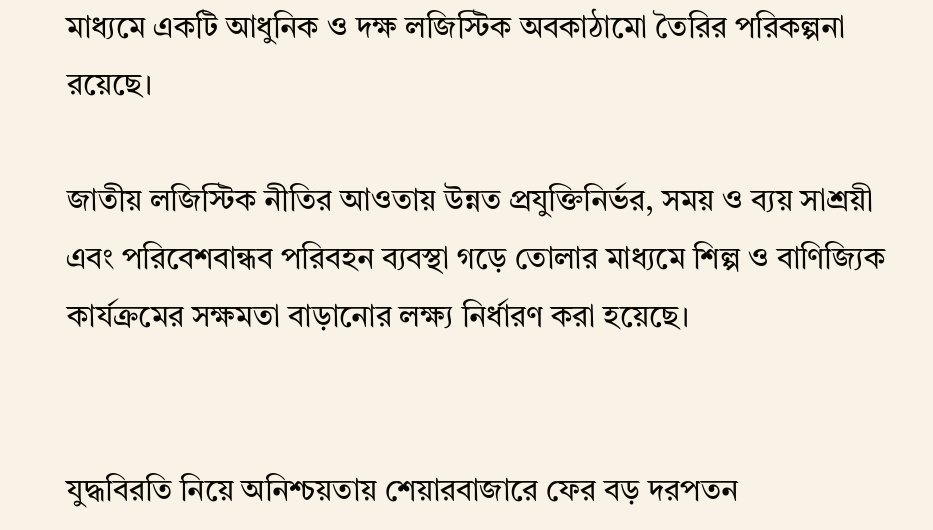মাধ্যমে একটি আধুনিক ও দক্ষ লজিস্টিক অবকাঠামো তৈরির পরিকল্পনা রয়েছে।

জাতীয় লজিস্টিক নীতির আওতায় উন্নত প্রযুক্তিনির্ভর, সময় ও ব্যয় সাশ্রয়ী এবং পরিবেশবান্ধব পরিবহন ব্যবস্থা গড়ে তোলার মাধ্যমে শিল্প ও বাণিজ্যিক কার্যক্রমের সক্ষমতা বাড়ানোর লক্ষ্য নির্ধারণ করা হয়েছে।


যুদ্ধবিরতি নিয়ে অনিশ্চয়তায় শেয়ারবাজারে ফের বড় দরপতন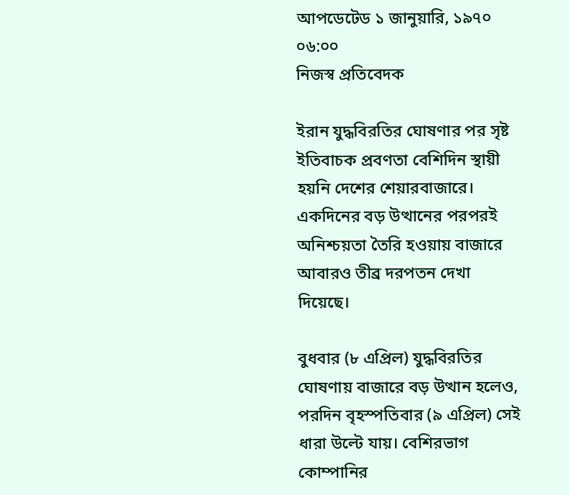আপডেটেড ১ জানুয়ারি, ১৯৭০ ০৬:০০
নিজস্ব প্রতিবেদক

ইরান যুদ্ধবিরতির ঘোষণার পর সৃষ্ট ইতিবাচক প্রবণতা বেশিদিন স্থায়ী হয়নি দেশের শেয়ারবাজারে। একদিনের বড় উত্থানের পরপরই অনিশ্চয়তা তৈরি হওয়ায় বাজারে আবারও তীব্র দরপতন দেখা দিয়েছে।

বুধবার (৮ এপ্রিল) যুদ্ধবিরতির ঘোষণায় বাজারে বড় উত্থান হলেও, পরদিন বৃহস্পতিবার (৯ এপ্রিল) সেই ধারা উল্টে যায়। বেশিরভাগ কোম্পানির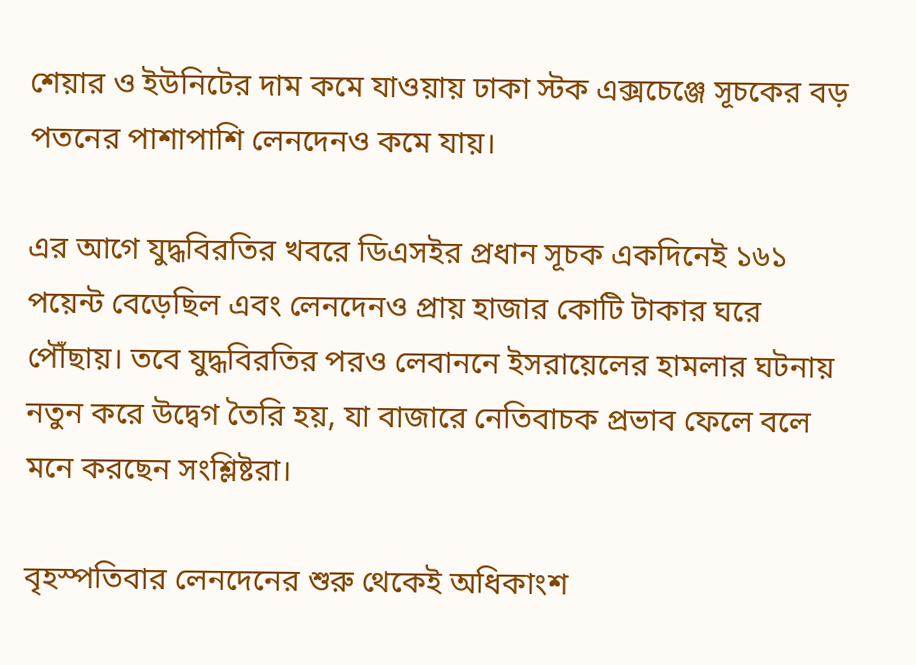শেয়ার ও ইউনিটের দাম কমে যাওয়ায় ঢাকা স্টক এক্সচেঞ্জে সূচকের বড় পতনের পাশাপাশি লেনদেনও কমে যায়।

এর আগে যুদ্ধবিরতির খবরে ডিএসইর প্রধান সূচক একদিনেই ১৬১ পয়েন্ট বেড়েছিল এবং লেনদেনও প্রায় হাজার কোটি টাকার ঘরে পৌঁছায়। তবে যুদ্ধবিরতির পরও লেবাননে ইসরায়েলের হামলার ঘটনায় নতুন করে উদ্বেগ তৈরি হয়, যা বাজারে নেতিবাচক প্রভাব ফেলে বলে মনে করছেন সংশ্লিষ্টরা।

বৃহস্পতিবার লেনদেনের শুরু থেকেই অধিকাংশ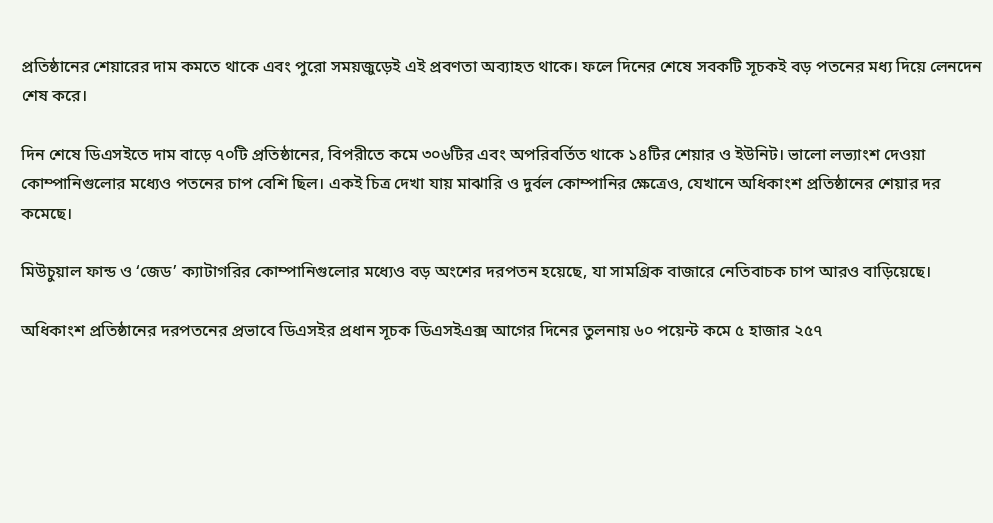প্রতিষ্ঠানের শেয়ারের দাম কমতে থাকে এবং পুরো সময়জুড়েই এই প্রবণতা অব্যাহত থাকে। ফলে দিনের শেষে সবকটি সূচকই বড় পতনের মধ্য দিয়ে লেনদেন শেষ করে।

দিন শেষে ডিএসইতে দাম বাড়ে ৭০টি প্রতিষ্ঠানের, বিপরীতে কমে ৩০৬টির এবং অপরিবর্তিত থাকে ১৪টির শেয়ার ও ইউনিট। ভালো লভ্যাংশ দেওয়া কোম্পানিগুলোর মধ্যেও পতনের চাপ বেশি ছিল। একই চিত্র দেখা যায় মাঝারি ও দুর্বল কোম্পানির ক্ষেত্রেও, যেখানে অধিকাংশ প্রতিষ্ঠানের শেয়ার দর কমেছে।

মিউচুয়াল ফান্ড ও ‘জেড’ ক্যাটাগরির কোম্পানিগুলোর মধ্যেও বড় অংশের দরপতন হয়েছে, যা সামগ্রিক বাজারে নেতিবাচক চাপ আরও বাড়িয়েছে।

অধিকাংশ প্রতিষ্ঠানের দরপতনের প্রভাবে ডিএসইর প্রধান সূচক ডিএসইএক্স আগের দিনের তুলনায় ৬০ পয়েন্ট কমে ৫ হাজার ২৫৭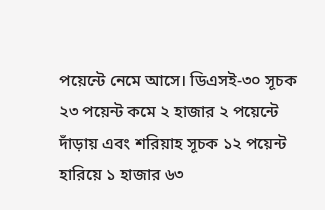পয়েন্টে নেমে আসে। ডিএসই-৩০ সূচক ২৩ পয়েন্ট কমে ২ হাজার ২ পয়েন্টে দাঁড়ায় এবং শরিয়াহ সূচক ১২ পয়েন্ট হারিয়ে ১ হাজার ৬৩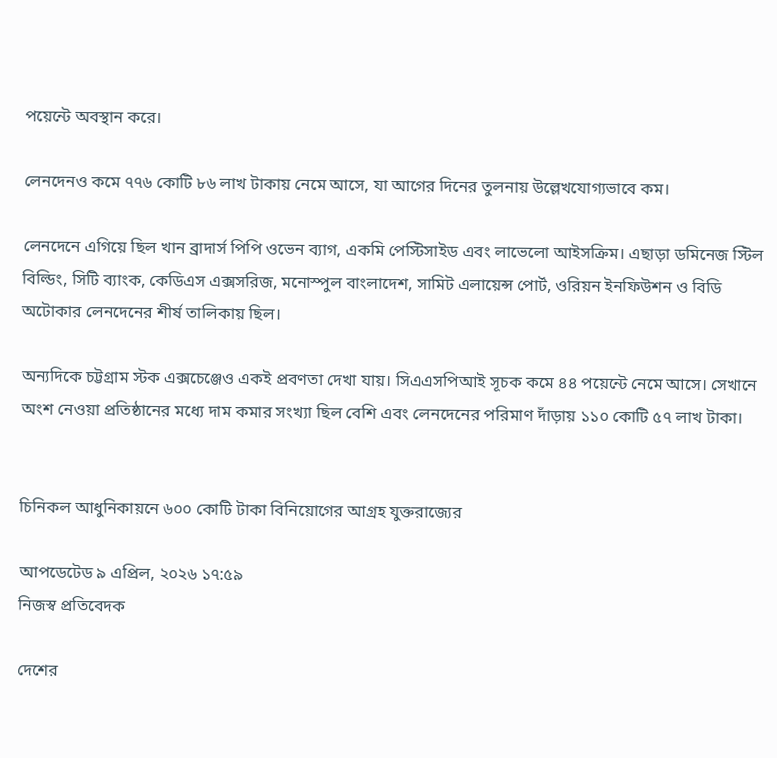পয়েন্টে অবস্থান করে।

লেনদেনও কমে ৭৭৬ কোটি ৮৬ লাখ টাকায় নেমে আসে, যা আগের দিনের তুলনায় উল্লেখযোগ্যভাবে কম।

লেনদেনে এগিয়ে ছিল খান ব্রাদার্স পিপি ওভেন ব্যাগ, একমি পেস্টিসাইড এবং লাভেলো আইসক্রিম। এছাড়া ডমিনেজ স্টিল বিল্ডিং, সিটি ব্যাংক, কেডিএস এক্সসরিজ, মনোস্পুল বাংলাদেশ, সামিট এলায়েন্স পোর্ট, ওরিয়ন ইনফিউশন ও বিডি অটোকার লেনদেনের শীর্ষ তালিকায় ছিল।

অন্যদিকে চট্টগ্রাম স্টক এক্সচেঞ্জেও একই প্রবণতা দেখা যায়। সিএএসপিআই সূচক কমে ৪৪ পয়েন্টে নেমে আসে। সেখানে অংশ নেওয়া প্রতিষ্ঠানের মধ্যে দাম কমার সংখ্যা ছিল বেশি এবং লেনদেনের পরিমাণ দাঁড়ায় ১১০ কোটি ৫৭ লাখ টাকা।


চিনিকল আধুনিকায়নে ৬০০ কোটি টাকা বিনিয়োগের আগ্রহ যুক্তরাজ্যের

আপডেটেড ৯ এপ্রিল, ২০২৬ ১৭:৫৯
নিজস্ব প্রতিবেদক

দেশের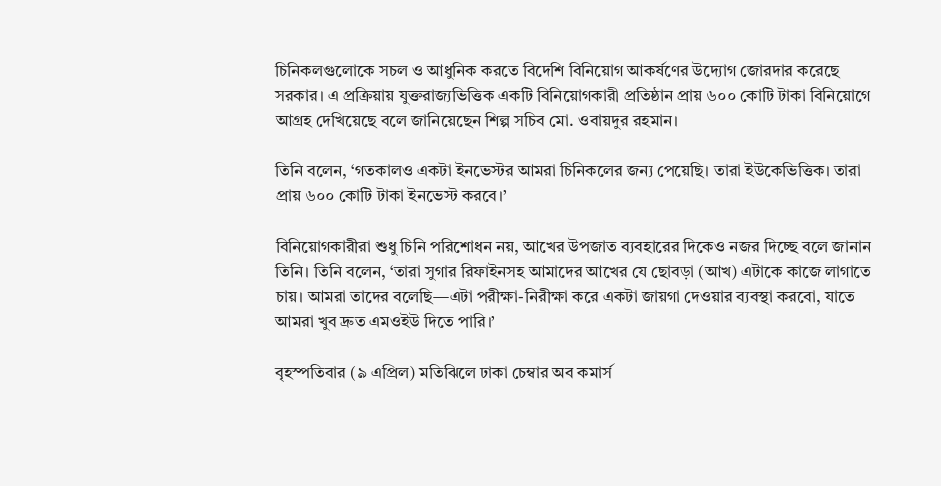চিনিকলগুলোকে সচল ও আধুনিক করতে বিদেশি বিনিয়োগ আকর্ষণের উদ্যোগ জোরদার করেছে সরকার। এ প্রক্রিয়ায় যুক্তরাজ্যভিত্তিক একটি বিনিয়োগকারী প্রতিষ্ঠান প্রায় ৬০০ কোটি টাকা বিনিয়োগে আগ্রহ দেখিয়েছে বলে জানিয়েছেন শিল্প সচিব মো. ওবায়দুর রহমান।

তিনি বলেন, ‘গতকালও একটা ইনভেস্টর আমরা চিনিকলের জন্য পেয়েছি। তারা ইউকেভিত্তিক। তারা প্রায় ৬০০ কোটি টাকা ইনভেস্ট করবে।’

বিনিয়োগকারীরা শুধু চিনি পরিশোধন নয়, আখের উপজাত ব্যবহারের দিকেও নজর দিচ্ছে বলে জানান তিনি। তিনি বলেন, ‘তারা সুগার রিফাইনসহ আমাদের আখের যে ছোবড়া (আখ) এটাকে কাজে লাগাতে চায়। আমরা তাদের বলেছি—এটা পরীক্ষা-নিরীক্ষা করে একটা জায়গা দেওয়ার ব্যবস্থা করবো, যাতে আমরা খুব দ্রুত এমওইউ দিতে পারি।’

বৃহস্পতিবার (৯ এপ্রিল) মতিঝিলে ঢাকা চেম্বার অব কমার্স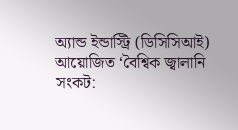অ্যান্ড ইন্ডাস্ট্রি (ডিসিসিআই) আয়োজিত ‘বৈশ্বিক জ্বালানি সংকট: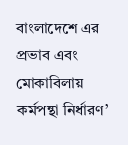বাংলাদেশে এর প্রভাব এবং মোকাবিলায় কর্মপন্থা নির্ধারণ’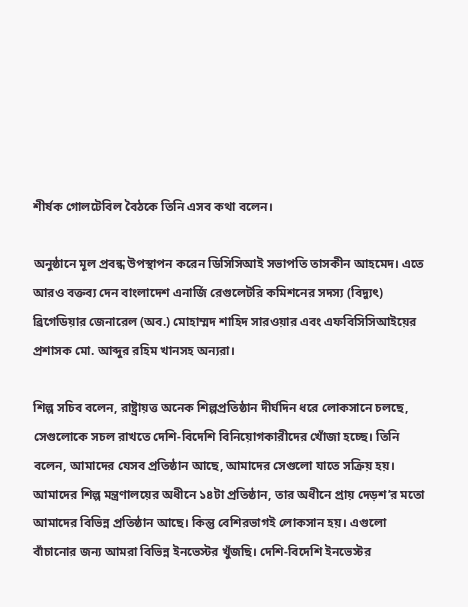শীর্ষক গোলটেবিল বৈঠকে তিনি এসব কথা বলেন।

অনুষ্ঠানে মূল প্রবন্ধ উপস্থাপন করেন ডিসিসিআই সভাপতি তাসকীন আহমেদ। এতে আরও বক্তব্য দেন বাংলাদেশ এনার্জি রেগুলেটরি কমিশনের সদস্য (বিদ্যুৎ) ব্রিগেডিয়ার জেনারেল (অব.) মোহাম্মদ শাহিদ সারওয়ার এবং এফবিসিসিআইয়ের প্রশাসক মো. আব্দুর রহিম খানসহ অন্যরা।

শিল্প সচিব বলেন, রাষ্ট্রায়ত্ত অনেক শিল্পপ্রতিষ্ঠান দীর্ঘদিন ধরে লোকসানে চলছে, সেগুলোকে সচল রাখতে দেশি-বিদেশি বিনিয়োগকারীদের খোঁজা হচ্ছে। তিনি বলেন, আমাদের যেসব প্রতিষ্ঠান আছে, আমাদের সেগুলো যাতে সক্রিয় হয়। আমাদের শিল্প মন্ত্রণালয়ের অধীনে ১৪টা প্রতিষ্ঠান, তার অধীনে প্রায় দেড়শ’র মতো আমাদের বিভিন্ন প্রতিষ্ঠান আছে। কিন্তু বেশিরভাগই লোকসান হয়। এগুলো বাঁচানোর জন্য আমরা বিভিন্ন ইনভেস্টর খুঁজছি। দেশি-বিদেশি ইনভেস্টর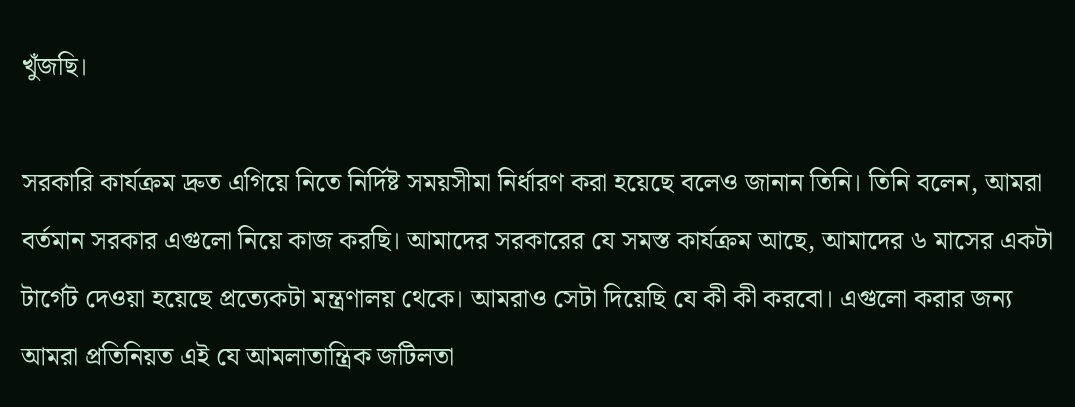খুঁজছি।

সরকারি কার্যক্রম দ্রুত এগিয়ে নিতে নির্দিষ্ট সময়সীমা নির্ধারণ করা হয়েছে বলেও জানান তিনি। তিনি বলেন, আমরা বর্তমান সরকার এগুলো নিয়ে কাজ করছি। আমাদের সরকারের যে সমস্ত কার্যক্রম আছে, আমাদের ৬ মাসের একটা টার্গেট দেওয়া হয়েছে প্রত্যেকটা মন্ত্রণালয় থেকে। আমরাও সেটা দিয়েছি যে কী কী করবো। এগুলো করার জন্য আমরা প্রতিনিয়ত এই যে আমলাতান্ত্রিক জটিলতা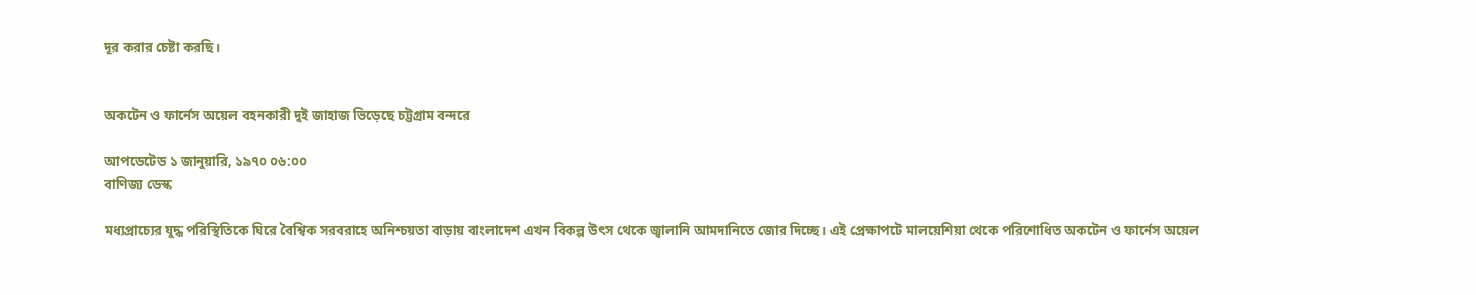দূর করার চেষ্টা করছি।


অকটেন ও ফার্নেস অয়েল বহনকারী দুই জাহাজ ভিড়েছে চট্টগ্রাম বন্দরে

আপডেটেড ১ জানুয়ারি, ১৯৭০ ০৬:০০
বাণিজ্য ডেস্ক

মধ্যপ্রাচ্যের যুদ্ধ পরিস্থিতিকে ঘিরে বৈশ্বিক সরবরাহে অনিশ্চয়তা বাড়ায় বাংলাদেশ এখন বিকল্প উৎস থেকে জ্বালানি আমদানিতে জোর দিচ্ছে। এই প্রেক্ষাপটে মালয়েশিয়া থেকে পরিশোধিত অকটেন ও ফার্নেস অয়েল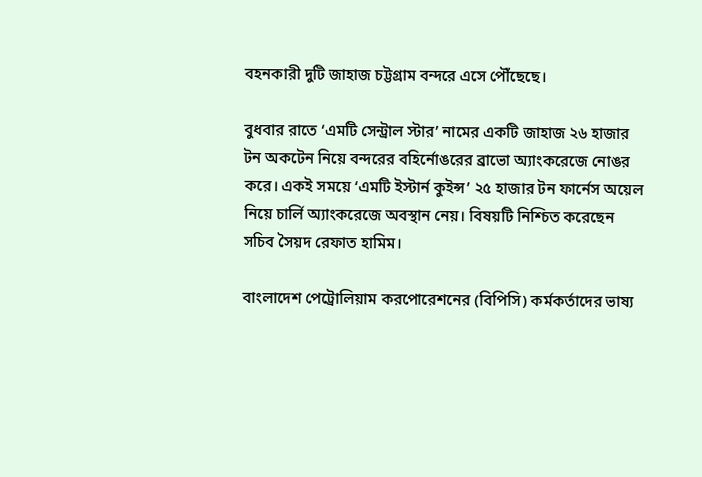বহনকারী দুটি জাহাজ চট্টগ্রাম বন্দরে এসে পৌঁছেছে।

বুধবার রাতে ‘এমটি সেন্ট্রাল স্টার’ নামের একটি জাহাজ ২৬ হাজার টন অকটেন নিয়ে বন্দরের বহির্নোঙরের ব্রাভো অ্যাংকরেজে নোঙর করে। একই সময়ে ‘এমটি ইস্টার্ন কুইন্স’ ২৫ হাজার টন ফার্নেস অয়েল নিয়ে চার্লি অ্যাংকরেজে অবস্থান নেয়। বিষয়টি নিশ্চিত করেছেন সচিব সৈয়দ রেফাত হামিম।

বাংলাদেশ পেট্রোলিয়াম করপোরেশনের (বিপিসি) কর্মকর্তাদের ভাষ্য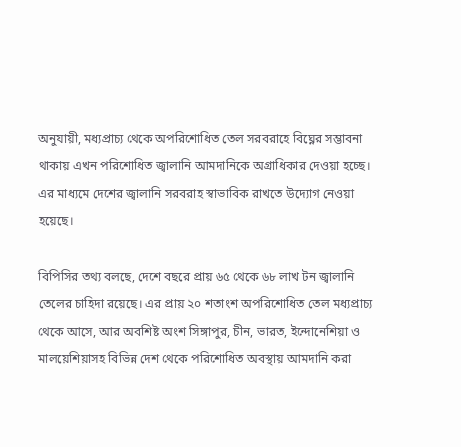অনুযায়ী, মধ্যপ্রাচ্য থেকে অপরিশোধিত তেল সরবরাহে বিঘ্নের সম্ভাবনা থাকায় এখন পরিশোধিত জ্বালানি আমদানিকে অগ্রাধিকার দেওয়া হচ্ছে। এর মাধ্যমে দেশের জ্বালানি সরবরাহ স্বাভাবিক রাখতে উদ্যোগ নেওয়া হয়েছে।

বিপিসির তথ্য বলছে, দেশে বছরে প্রায় ৬৫ থেকে ৬৮ লাখ টন জ্বালানি তেলের চাহিদা রয়েছে। এর প্রায় ২০ শতাংশ অপরিশোধিত তেল মধ্যপ্রাচ্য থেকে আসে, আর অবশিষ্ট অংশ সিঙ্গাপুর, চীন, ভারত, ইন্দোনেশিয়া ও মালয়েশিয়াসহ বিভিন্ন দেশ থেকে পরিশোধিত অবস্থায় আমদানি করা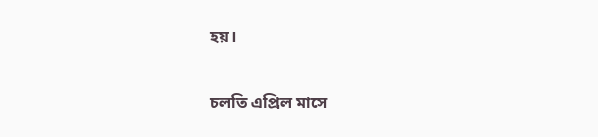হয়।

চলতি এপ্রিল মাসে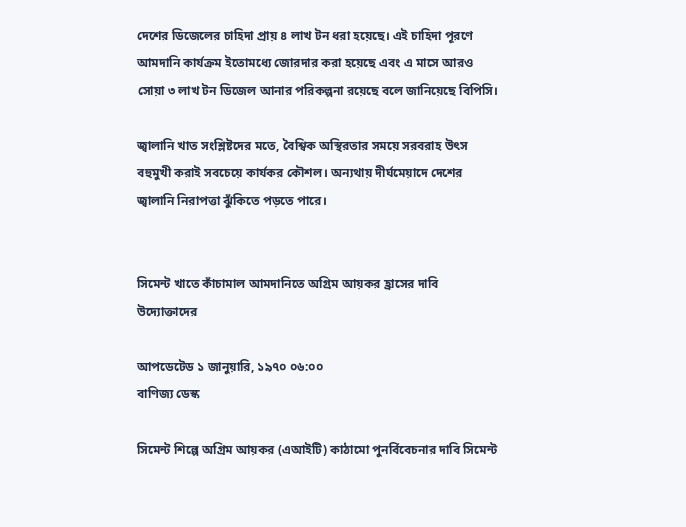দেশের ডিজেলের চাহিদা প্রায় ৪ লাখ টন ধরা হয়েছে। এই চাহিদা পূরণে আমদানি কার্যক্রম ইতোমধ্যে জোরদার করা হয়েছে এবং এ মাসে আরও সোয়া ৩ লাখ টন ডিজেল আনার পরিকল্পনা রয়েছে বলে জানিয়েছে বিপিসি।

জ্বালানি খাত সংশ্লিষ্টদের মতে, বৈশ্বিক অস্থিরতার সময়ে সরবরাহ উৎস বহুমুখী করাই সবচেয়ে কার্যকর কৌশল। অন্যথায় দীর্ঘমেয়াদে দেশের জ্বালানি নিরাপত্তা ঝুঁকিতে পড়তে পারে।


সিমেন্ট খাতে কাঁচামাল আমদানিতে অগ্রিম আয়কর হ্রাসের দাবি উদ্যোক্তাদের

আপডেটেড ১ জানুয়ারি, ১৯৭০ ০৬:০০
বাণিজ্য ডেস্ক

সিমেন্ট শিল্পে অগ্রিম আয়কর (এআইটি) কাঠামো পুনর্বিবেচনার দাবি সিমেন্ট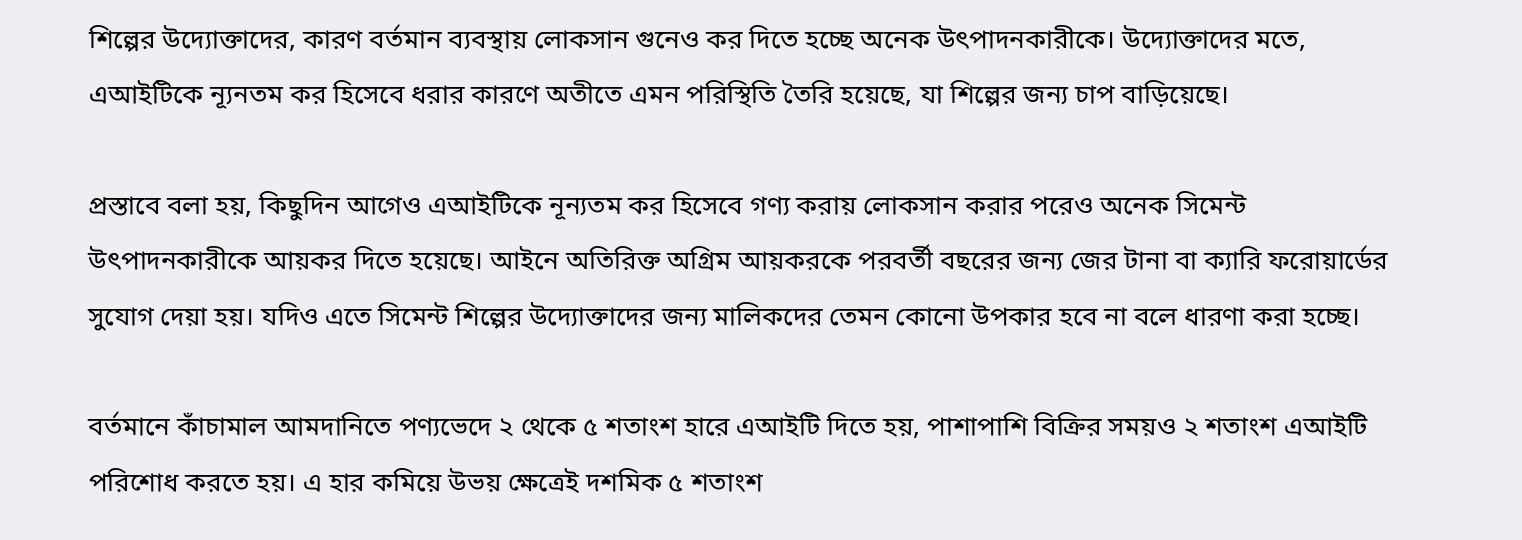শিল্পের উদ্যোক্তাদের, কারণ বর্তমান ব্যবস্থায় লোকসান গুনেও কর দিতে হচ্ছে অনেক উৎপাদনকারীকে। উদ্যোক্তাদের মতে, এআইটিকে ন্যূনতম কর হিসেবে ধরার কারণে অতীতে এমন পরিস্থিতি তৈরি হয়েছে, যা শিল্পের জন্য চাপ বাড়িয়েছে।

প্রস্তাবে বলা হয়, কিছুদিন আগেও এআইটিকে নূন্যতম কর হিসেবে গণ্য করায় লোকসান করার পরেও অনেক সিমেন্ট উৎপাদনকারীকে আয়কর দিতে হয়েছে। আইনে অতিরিক্ত অগ্রিম আয়করকে পরবর্তী বছরের জন্য জের টানা বা ক্যারি ফরোয়ার্ডের সুযোগ দেয়া হয়। যদিও এতে সিমেন্ট শিল্পের উদ্যোক্তাদের জন্য মালিকদের তেমন কোনো উপকার হবে না বলে ধারণা করা হচ্ছে।

বর্তমানে কাঁচামাল আমদানিতে পণ্যভেদে ২ থেকে ৫ শতাংশ হারে এআইটি দিতে হয়, পাশাপাশি বিক্রির সময়ও ২ শতাংশ এআইটি পরিশোধ করতে হয়। এ হার কমিয়ে উভয় ক্ষেত্রেই দশমিক ৫ শতাংশ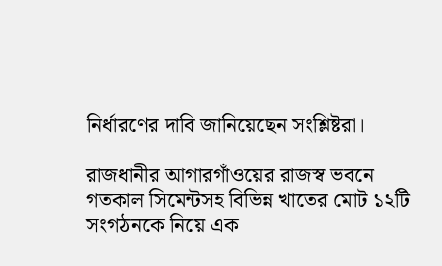নির্ধারণের দাবি জানিয়েছেন সংশ্লিষ্টরা।

রাজধানীর আগারগাঁওয়ের রাজস্ব ভবনে গতকাল সিমেন্টসহ বিভিন্ন খাতের মোট ১২টি সংগঠনকে নিয়ে এক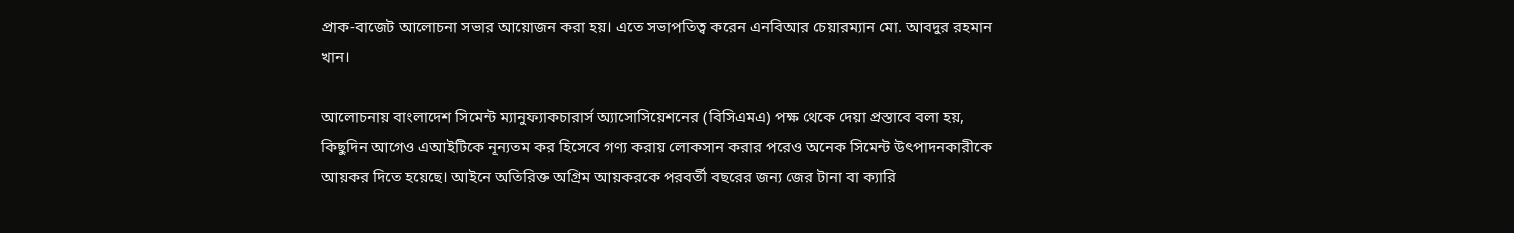প্রাক-বাজেট আলোচনা সভার আয়োজন করা হয়। এতে সভাপতিত্ব করেন এনবিআর চেয়ারম্যান মো. আবদুর রহমান খান।

আলোচনায় বাংলাদেশ সিমেন্ট ম্যানুফ্যাকচারার্স অ্যাসোসিয়েশনের (বিসিএমএ) পক্ষ থেকে দেয়া প্রস্তাবে বলা হয়, কিছুদিন আগেও এআইটিকে নূন্যতম কর হিসেবে গণ্য করায় লোকসান করার পরেও অনেক সিমেন্ট উৎপাদনকারীকে আয়কর দিতে হয়েছে। আইনে অতিরিক্ত অগ্রিম আয়করকে পরবর্তী বছরের জন্য জের টানা বা ক্যারি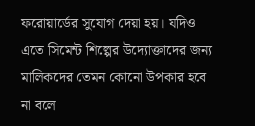ফরোয়ার্ডের সুযোগ দেয়া হয়। যদিও এতে সিমেন্ট শিল্পের উদ্যোক্তাদের জন্য মালিকদের তেমন কোনো উপকার হবে না বলে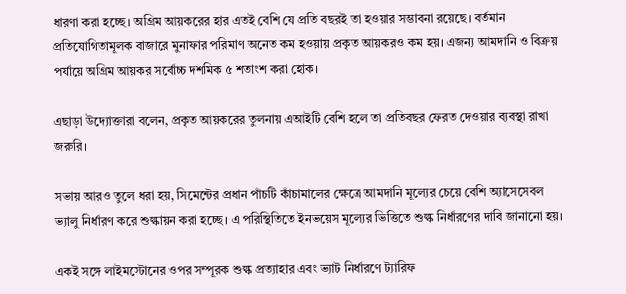ধারণা করা হচ্ছে। অগ্রিম আয়করের হার এতই বেশি যে প্রতি বছরই তা হওয়ার সম্ভাবনা রয়েছে। বর্তমান প্রতিযোগিতামূলক বাজারে মুনাফার পরিমাণ অনেত কম হওয়ায় প্রকৃত আয়করও কম হয়। এজন্য আমদানি ও বিক্রয় পর্যায়ে অগ্রিম আয়কর সর্বোচ্চ দশমিক ৫ শতাংশ করা হোক।

এছাড়া উদ্যোক্তারা বলেন, প্রকৃত আয়করের তুলনায় এআইটি বেশি হলে তা প্রতিবছর ফেরত দেওয়ার ব্যবস্থা রাখা জরুরি।

সভায় আরও তুলে ধরা হয়, সিমেন্টের প্রধান পাঁচটি কাঁচামালের ক্ষেত্রে আমদানি মূল্যের চেয়ে বেশি অ্যাসেসেবল ভ্যালু নির্ধারণ করে শুল্কায়ন করা হচ্ছে। এ পরিস্থিতিতে ইনভয়েস মূল্যের ভিত্তিতে শুল্ক নির্ধারণের দাবি জানানো হয়।

একই সঙ্গে লাইমস্টোনের ওপর সম্পূরক শুল্ক প্রত্যাহার এবং ভ্যাট নির্ধারণে ট্যারিফ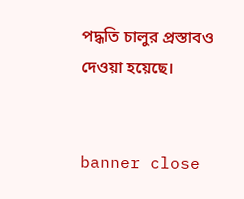পদ্ধতি চালুর প্রস্তাবও দেওয়া হয়েছে।


banner close